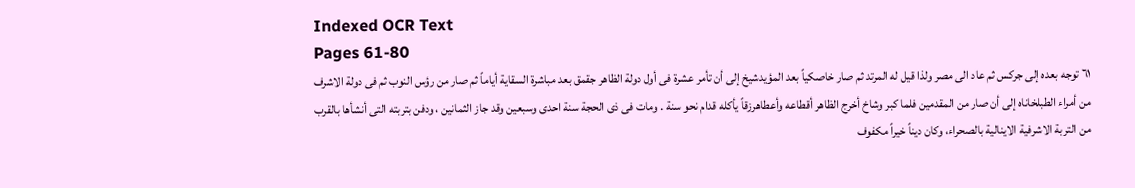Indexed OCR Text
Pages 61-80
٦١ توجه بعده إلى جركس ثم عاد الى مصر ولذا قيل له المرتد ثم صار خاصكياً بعد المؤيدشيخ إلى أن تأمر عشرة فى أول دولة الظاهر جقمق بعد مباشرة السقاية أياماً ثم صار من رؤس النوب ثم فى دولة الاشرف من أمراء الطبلخاناه إلى أن صار من المقدمين فلما كبر وشاخ أخرج الظاهر أقطاعه وأعطاهرزقاً يأكله قدام نحو سنة . ومات فى ذى الحجة سنة احدى وسبعين وقد جاز الثمانين ، ودفن بتربته التى أنشأها بالقرب من التربة الاشرفية الاينالية بالصحراء، وكان ديناً خيراً مكفوف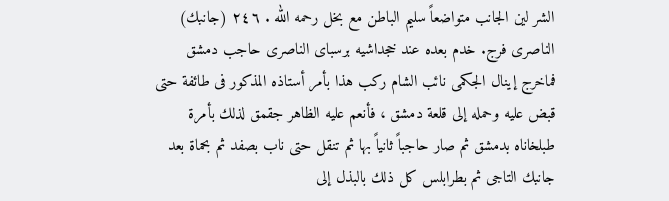الشر لين الجانب متواضعاً سليم الباطن مع بخل رحمه الله . ٢٤٦ (جانبك) الناصری فرج. خدم بعده عند خجداشیه برسباى الناصرى حاجب دمشق فماخرج إينال الجكمى نائب الشام ركب هذا بأمر أستاذه المذكور فى طائفة حتى قبض عليه وحمله إلى قلعة دمشق ، فأنعم عليه الظاهر جقمق لذلك بأمرة طبلخاناه بدمشق ثم صار حاجباً ثانياً بها ثم تنقل حتى ناب بصفد ثم بحماة بعد جانبك التاجى ثم بطرابلس كل ذلك بالبذل إلى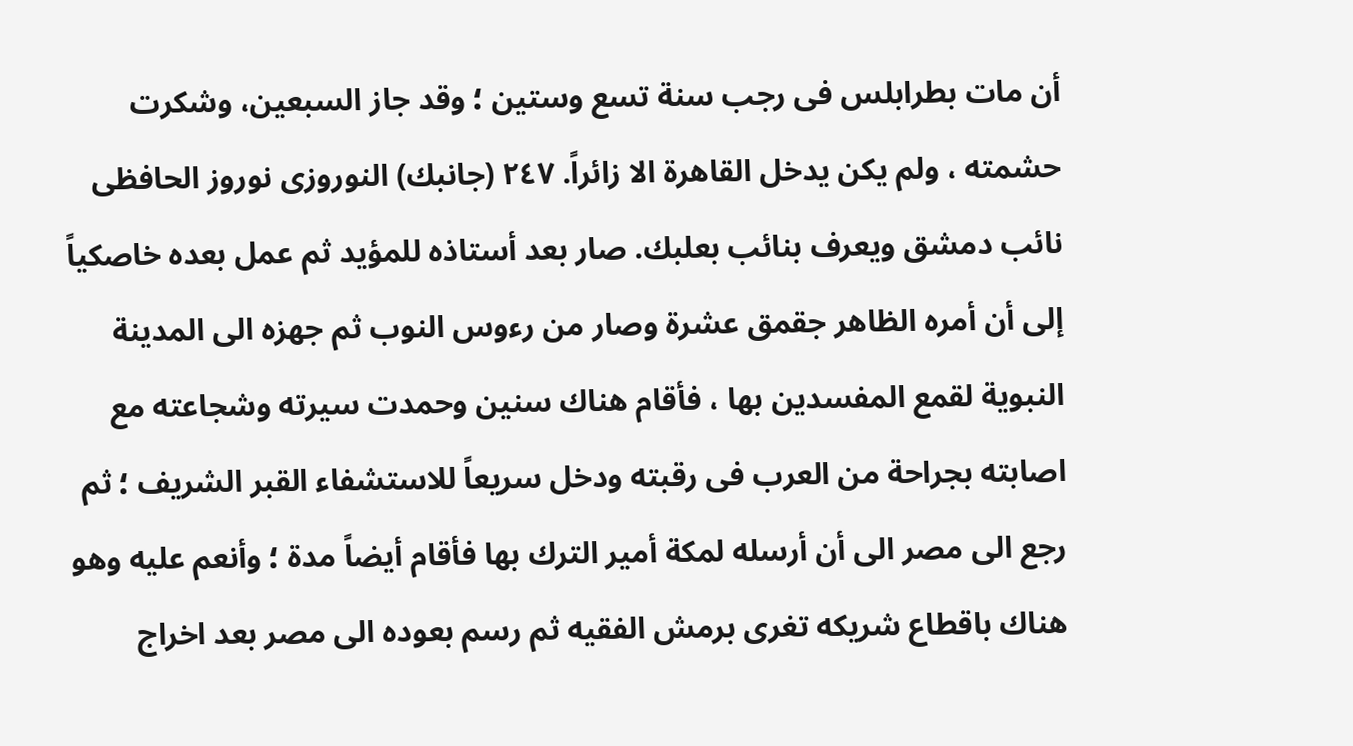أن مات بطرابلس فى رجب سنة تسع وستين ؛ وقد جاز السبعين، وشكرت حشمته ، ولم يكن يدخل القاهرة الا زائراً. ٢٤٧ (جانبك) النوروزى نوروز الحافظى نائب دمشق ويعرف بنائب بعلبك. صار بعد أستاذه للمؤيد ثم عمل بعده خاصكياً إلى أن أمره الظاهر جقمق عشرة وصار من رءوس النوب ثم جهزه الى المدينة النبوية لقمع المفسدين بها ، فأقام هناك سنين وحمدت سيرته وشجاعته مع اصابته بجراحة من العرب فى رقبته ودخل سريعاً للاستشفاء القبر الشريف ؛ ثم رجع الى مصر الى أن أرسله لمكة أمير الترك بها فأقام أيضاً مدة ؛ وأنعم عليه وهو هناك باقطاع شريكه تغرى برمش الفقيه ثم رسم بعوده الى مصر بعد اخراج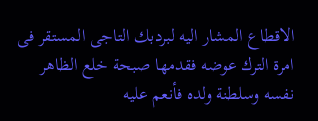الاقطاع المشار اليه لبردبك التاجى المستقر فى امرة الترك عوضه فقدمها صبحة خلع الظاهر نفسه وسلطنة ولده فأنعم عليه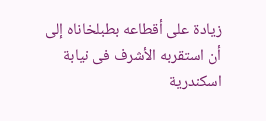زيادة على أقطاعه بطبلخاناه إلى أن استقربه الأشرف فى نيابة اسكندرية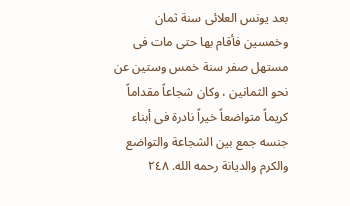بعد يونس العلائى سنة ثمان وخمسين فأقام بها حتى مات فى مستهل صفر سنة خمس وستين عن نحو الثمانين ، وكان شجاعاً مقداماً كريماً متواضعاً خيراً نادرة فى أبناء جنسه جمع بين الشجاعة والتواضع والكرم والديانة رحمه الله. ٢٤٨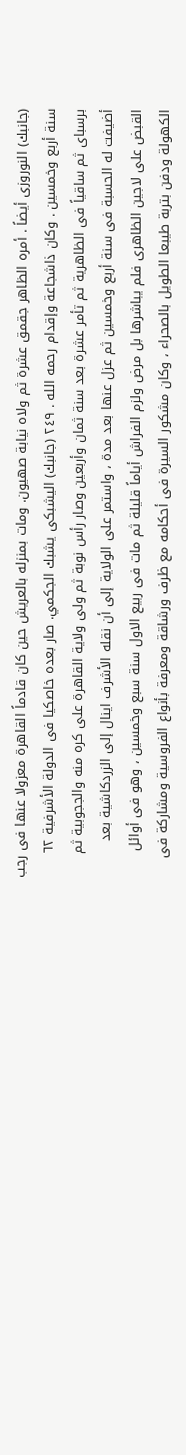(جانبك) النوروزى أيضاً . أمره الظاهر جقمق عشرة ثم ولاه نيابة صهيون. ومات بمنزله بالعريش حين كان قادماً القاهرة معزولا عنها فى رجب سنة أربع وخمسین . وکان ذاشجاعة وإقدام رحمه الله . ٢٤٩ (جانبك) اليشبكى يشبك الجكمي. صار بعده خاصكيا فى الدولة الأشرفية ٦٢ برسباى ثم ساقياً فى الظاهرية ثم تأمر عشرة بعد سنة ثمان وأربعين وصار رأس نوبة ثم ولى ولاية القاهرة على كره منه والججوبية ثم أضيفت له الحسبة فى سنة أربع وخمسين ثم عزل عنها بعد مدة ، واستمر على الولاية إلى أن نقله الأشرف اينال إلى الزردكاشية بعد القبض على لاجين الظاهرى فلم يباشرها بل مرض ولزم الفراش أياماً قليلة ثم مات فى ربيع الاول سنة سبع وخمسين ، وهو فى أوائل الكهولة ودفن بتربة طيبعا الطويل بالصحراء ، وكان مشكور السيرة فى أحكامه مع ظرف ورشاقة ومعرفة بأنواع الفروسية ومشاركة فى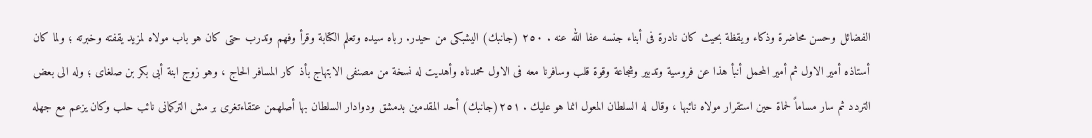الفضائل وحسن محاضرة وذكاء ويقظة بحيث كان نادرة فى أبناء جنسه عفا الله عنه . ٢٥٠ (جانبك) اليشبكى من حيدر. رباه سيده وتعلم الكتابة وقرأ وفهم وتدرب حتى كان هو باب مولاه لمزيد يقفته وخبرته ؛ ولما كان أستاذه أمير الاول ثم أمير المحمل أنبأ هذا عن فروسية وتدبير وشجاعة وقوة قلب وسافرنا معه فى الاول محمدناه وأهديت له نسخة من مصنفى الابتهاج بأذ كار المسافر الحاج ، وهو زوج ابنة أبى بكر بن صلغاى ؛ وله الى بعض التردد ثم سار مساماً لحماة حين استقرار مولاه نائبها ، وقال له السلطان المعول انما هو عليك . ٢٥١(جانبك) أحد المقدمين بدمشق ودوادار السلطان بها أصلهمن عتقاءتغری بر مش التركمانى نائب حلب وكان يزعم مع جهله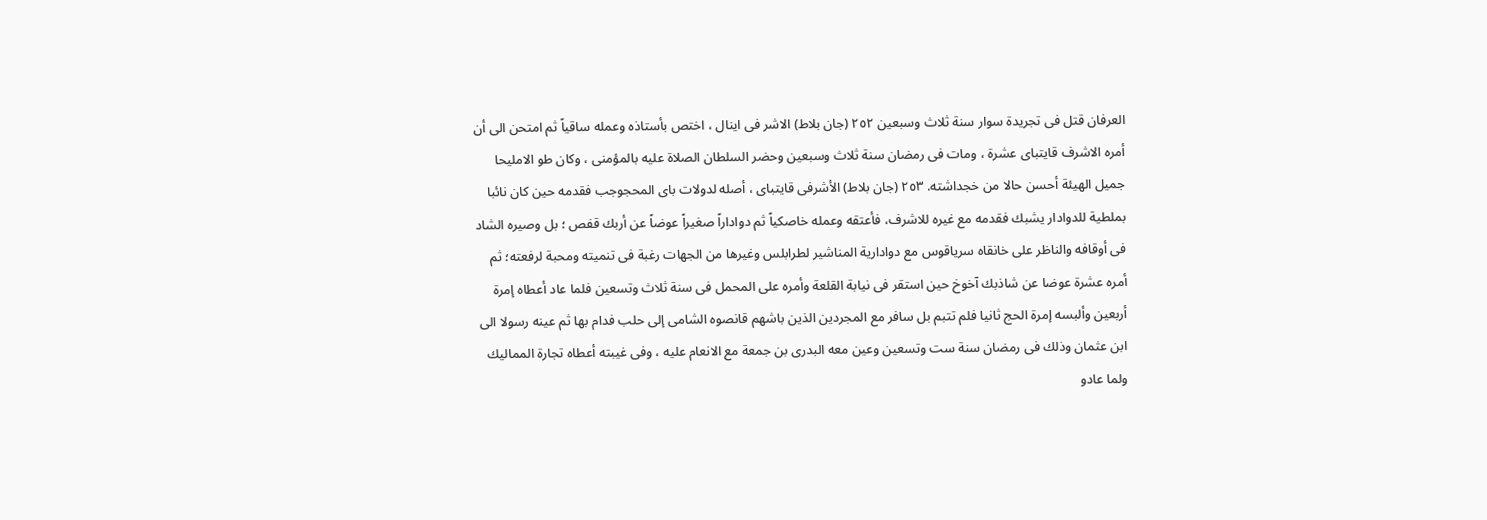العرفان قتل فى تجريدة سوار سنة ثلاث وسبعين ٢٥٢ (جان بلاط) الاشر فى اينال ، اختص بأستاذه وعمله ساقياً ثم امتحن الى أن أمره الاشرف قايتباى عشرة ، ومات فى رمضان سنة ثلاث وسبعين وحضر السلطان الصلاة عليه بالمؤمنى ، وكان طو الامليحا جميل الهيئة أحسن حالا من خجداشته. ٢٥٣ (جان بلاط) الأشرفى قايتباى ، أصله لدولات باى المحجوجب فقدمه حين كان نائبا بملطية للدوادار يشبك فقدمه مع غيره للاشرف، فأعتقه وعمله خاصكياً ثم دواداراً صغيراً عوضاً عن أربك قفص ؛ بل وصيره الشاد فى أوقافه والناظر على خانقاه سرياقوس مع دوادارية المناشير لطرابلس وغيرها من الجهات رغبة فى تنميته ومحبة لرفعته؛ ثم أمره عشرة عوضا عن شاذبك آخوخ حين استقر فى نيابة القلعة وأمره على المحمل فى سنة ثلاث وتسعين فلما عاد أعطاه إمرة أربعين وألبسه إمرة الحج ثانيا فلم تتبم بل سافر مع المجردين الذين باشهم قانصوه الشامى إلى حلب فدام بها ثم عينه رسولا الى ابن عثمان وذلك فى رمضان سنة ست وتسعين وعين معه البدرى بن جمعة مع الانعام عليه ، وفى غيبته أعطاه تجارة المماليك ولما عادو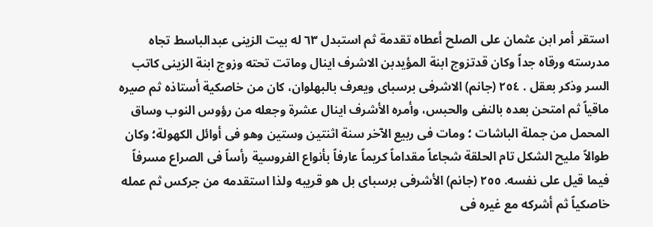استقر أمر ابن عثمان على الصلح أعطاه تقدمة ثم استبدل ٦٣ له بيت الزينى عبدالباسط تجاه مدرسته ورقاه جداً وكان قدتزوج ابنة المؤيدبن الاشرف اينال وماتت تحته وزوج ابنة الزينى كاتب السر وذكر بعقل . ٢٥٤ (جانم) الاشرفى برسباى ويعرف بالبهلوان، كان من خاصكية أستاذه ثم صيره ماقياً ثم امتحن بعده بالنفى والحبس، وأمره الأشرف اينال عشرة وجعله من رؤوس النوب وساق المحمل من جملة الباشات ؛ ومات فى ربيع الآخر سنة اثنتين وستين وهو فى أوائل الكهولة؛ وكان طوالاً مليح الشكل تام الحلقة شجاعاً مقداماً كريماً عارفاً بأنواع الفروسية رأساً فى الصراع مسرفاً فيما قيل على نفسه. ٢٥٥ (جانم) الأشرفى برسباى بل هو قريبه ولذا استقدمه من جركس ثم عمله خاصكياً ثم أشركه مع غيره فى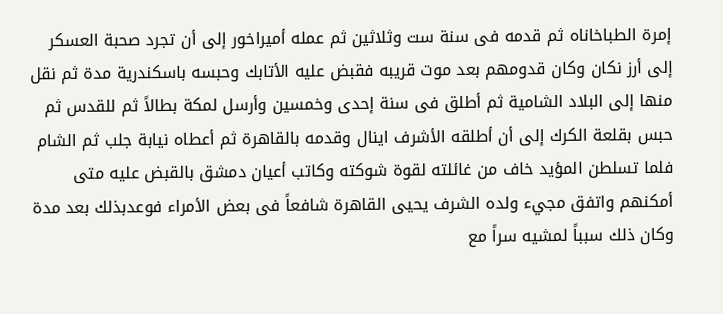إمرة الطباخاناه ثم قدمه فى سنة ست وثلاثين ثم عمله أميراخور إلى أن تجرد صحبة العسكر إلى أرز نكان وكان قدومهم بعد موت قريبه فقبض عليه الأتابك وحبسه باسكندرية مدة ثم نقل منها إلى البلاد الشامية ثم أطلق فى سنة إحدى وخمسين وأرسل لمكة بطالاً ثم للقدس ثم حبس بقلعة الكرك إلى أن أطلقه الأشرف اينال وقدمه بالقاهرة ثم أعطاه نيابة جلب ثم الشام فلما تسلطن المؤيد خاف من غائلته لقوة شوكته وكاتب أعيان دمشق بالقبض عليه متى أمكنهم واتفق مجيء ولده الشرف يحيى القاهرة شافعاً فى بعض الأمراء فوعدبذلك بعد مدة وكان ذلك سبباً لمشيه سراً مع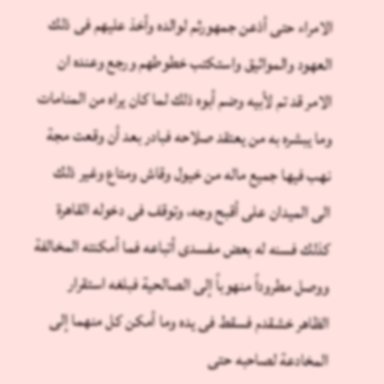الامراء حتى أذعن جمهورثم لوالده وأخذ عليهم فى ذلك العهود والمواثيق واستكتب خطوطهم ورجع وعنده ان الامر قد تم لأبيه وضم أبوه ذلك لما كان يراه من المنامات وما يبشره به من يعتقد صلاحه فبادر بعد أن وقعت مجة نهب فيها جميع ماله من خيول وقاش ومتاع وغير ذلك الى الميدان على أقبح وجه، وتوقف فى دخوله القاهرة كذلك فسنه له بعض مفسدى أتباعه فما أمكنته المخالفة ووصل مطروداً منهوباً إلى الصالحية فبلغه استقرار الظاهر خشقدم فسقط فى يده وما أمكن كل منهما إلى المخادعة لصاحبه حتى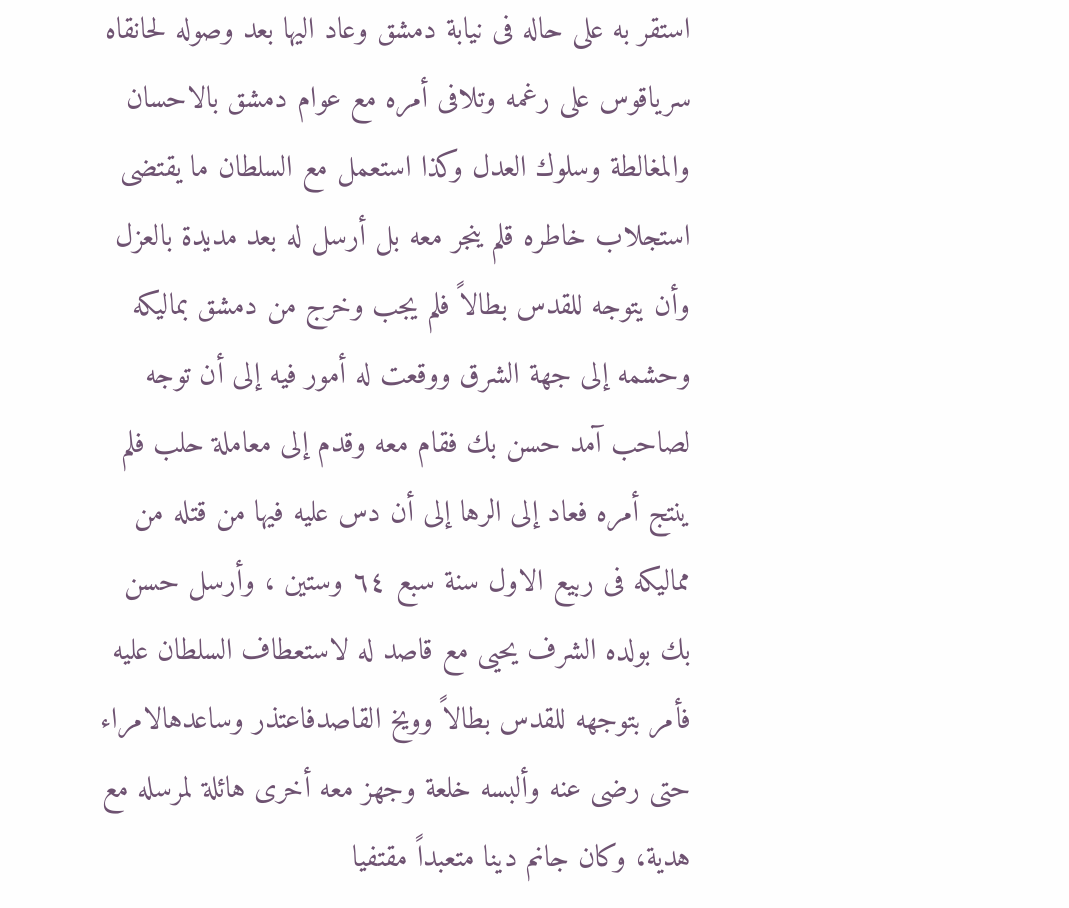استقر به على حاله فى نيابة دمشق وعاد اليها بعد وصوله لحانقاه سرياقوس على رغمه وتلافى أمره مع عوام دمشق بالاحسان والمغالطة وسلوك العدل وكذا استعمل مع السلطان ما يقتضى استجلاب خاطره قلم ينجر معه بل أرسل له بعد مديدة بالعزل وأن يتوجه للقدس بطالاً فلم يجب وخرج من دمشق بماليكه وحشمه إلى جهة الشرق ووقعت له أمور فيه إلى أن توجه لصاحب آمد حسن بك فقام معه وقدم إلى معاملة حلب فلم ينتج أمره فعاد إلى الرها إلى أن دس عليه فيها من قتله من مماليكه فى ربيع الاول سنة سبع ٦٤ وستين ، وأرسل حسن بك بولده الشرف يحيى مع قاصد له لاستعطاف السلطان عليه فأمر بتوجهه للقدس بطالاً وويخ القاصدفاعتذر وساعدهالامراء حتى رضى عنه وألبسه خلعة وجهز معه أخرى هائلة لمرسله مع هدية، وكان جانم دينا متعبداً مقتفيا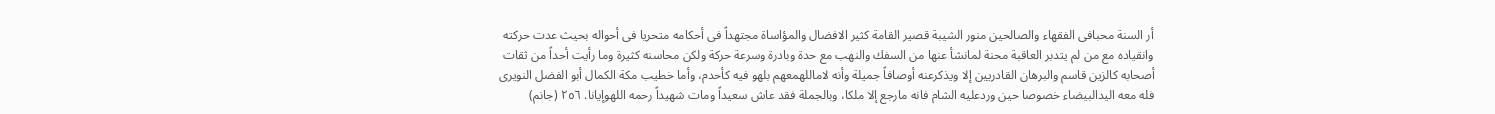أر السنة محبافى الفقهاء والصالحين منور الشيبة قصير القامة كثير الافضال والمؤاساة مجتهداً فى أحكامه متحريا فى أحواله بحيث عدت حركته وانقياده مع من لم يتدبر العاقبة محنة لمانشأ عنها من السفك والنهب مع حدة وبادرة وسرعة حركة ولكن محاسنه كثيرة وما رأيت أحداً من ثقات أصحابه كالزين قاسم والبرهان القادريين إلا ويذكرعنه أوصافاً جميلة وأنه لاماللهمعهم بلهو فيه كأحدم، وأما خطيب مكة الكمال أبو الفضل النويرى فله معه اليدالبيضاء خصوصا حين وردعليه الشام فانه مارجع إلا ملكا، وبالجملة فقد عاش سعيداً ومات شهيداً رحمه اللهوإيانا. ٢٥٦ (جانم)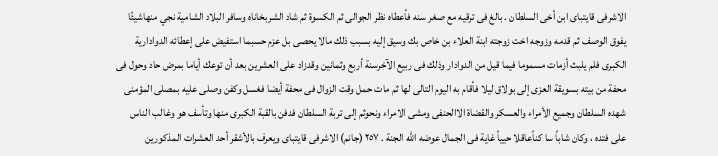الاشرفى قايتباى ابن أخى السلطان . بالغ فى ترقيه مع صغر سنه فأعطاه نظر الجوالى ثم الكسوة ثم شاد الشربخاناه وسافر البلاد الشامية نجي منهاشيئًا يفوق الوصف ثم قدمه وزوجه اخت زوجته ابنة العلاء بن خاص بك وسيق إليه بسبب ذلك مالا يحصى بل عزم حسبما استفيض على إعطائه الدوادارية الكبرى فلم يلبث أزمات مسموما فيما قيل من الدوادار وذلك فى ربيع الآخرسنة أربع وثمانين وقدزاد على العشرين بعد أن توعك أياما بمرض حاد وحول فى محفة من بيته بسويقة العزى إلى بولاق ليلا فأقام به اليوم التالى لها ثم مات حمل وقت الزوال فى محفة أيضا فغسل وكفن وصلى عليه بمصلى المؤمنى شهده السلطان وجميع الأمراء والعسكر والقضاة الاالحنفى ومشى الامراء ونحوثم إلى تربة السلطان فدفن بالقبة الكبرى منها وتأسف هو وغالب الناس على فتده ، وكان شاباً سا كناًعاقلا حيياً غاية فى الجمال عوضه الله الجنة . ٢٥٧ (جانم) الاشرفى قايتباى ويعرف بالأشقر أحد العشرات المذكورين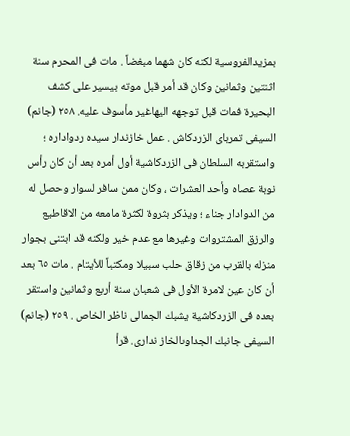بمزيدالفروسية لكنه كان شهما مبغضاً . مات فى المحرم سنة اثنتين وثمانين وكان قد أمر قبل موته بيسير على كشف البحيرة فمات قبل توجهه اليهاغير مأسوف عليه. ٢٥٨ (جانم) السیفی تمربای الزردکاش . عمل خازندار سیده ردواداره ؛ واستقربه السلطان فى الزردكاشية أول أمره بعد أن كان رأس نوبة عصاه وأحد العشرات ، وكان ممن سافر لسوار وحصل له من الدوادار جناء ؛ ويذكر بثروة لكثرة مامعه من الاقاطيع والرزق المشتروات وغيرها مع عدم خير ولكنه قد ابتنى بجوار منزله بالقرب من زقاق حلب سبيلا ومكتباً للأيتام . مات ٦٥ بعد أن كان عين لامرة الأول فى شعبان سنة أربع وثمانين واستقر بعده فى الزردكاشية يشبك الجمالى ناظر الخاص . ٢٥٩ (جانم) السيفى جانبك الجداوىالخاز ندارى. قرأ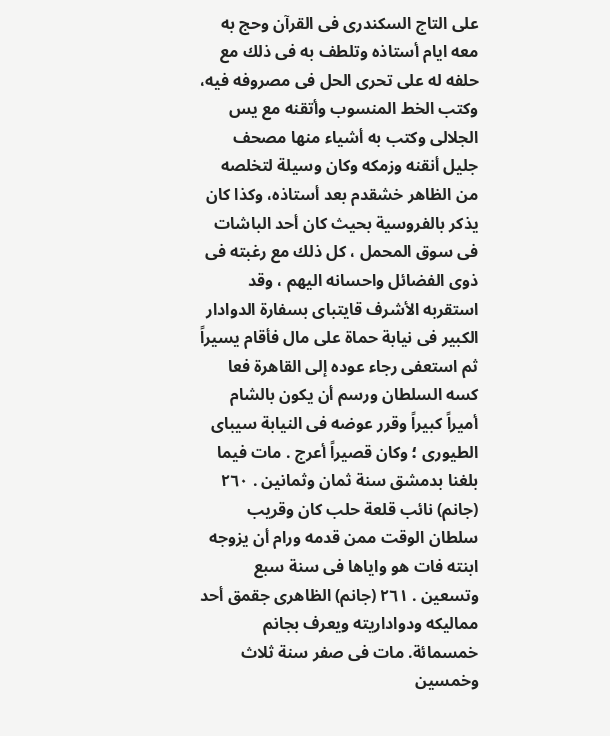على التاج السكندرى فى القرآن وحج به معه ايام أستاذه وتلطف به فى ذلك مع حلفه له على تحرى الحل فى مصروفه فيه، وكتب الخط المنسوب وأتقنه مع يس الجلالى وكتب به أشياء منها مصحف جليل أنقنه وزمكه وكان وسيلة لتخلصه من الظاهر خشقدم بعد أستاذه، وكذا كان يذكر بالفروسية بحيث كان أحد الباشات فى سوق المحمل ، كل ذلك مع رغبته فى ذوى الفضائل واحسانه اليهم ، وقد استقربه الأشرف قايتباى بسفارة الدوادار الكبير فى نيابة حماة على مال فأقام يسيراً ثم استعفى رجاء عوده إلى القاهرة فعا كسه السلطان ورسم أن يكون بالشام أميراً كبيراً وقرر عوضه فى النيابة سيباى الطيورى ؛ وكان قصيراً أعرج . مات فيما بلغنا بدمشق سنة ثمان وثمانين . ٢٦٠ (جانم) نائب قلعة حلب كان وقريب سلطان الوقت ممن قدمه ورام أن يزوجه ابنته فات هو واياها فى سنة سبع وتسعين . ٢٦١ (جانم) الظاهرى جقمق أحد مماليكه ودواداريته ويعرف بجانم خمسمائة. مات فى صفر سنة ثلاث وخمسين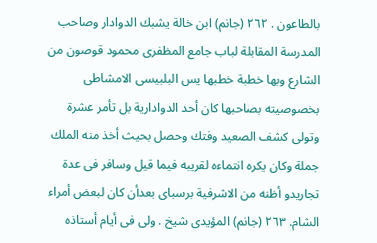بالطاعون . ٢٦٢ (جانم) ابن خالة يشبك الدوادار وصاحب المدرسة المقابلة لباب جامع المظفرى محمود قوصون من الشارع وبها خطبة خطبها يس البلبيسى الامشاطى بخصوصيته بصاحبها كان أحد الدوادارية بل تأمر عشرة وتولى كشف الصعيد وفتك وحصل بحيث أخذ منه الملك جملة وكان يكره انتماءه لقريبه فيما قيل وسافر فى عدة تجاريدو أظنه من الاشرفية برسباى بعدأن كان لبعض أمراء الشام. ٢٦٣ (جانم) المؤيدى شيخ . ولى فى أيام أستاذه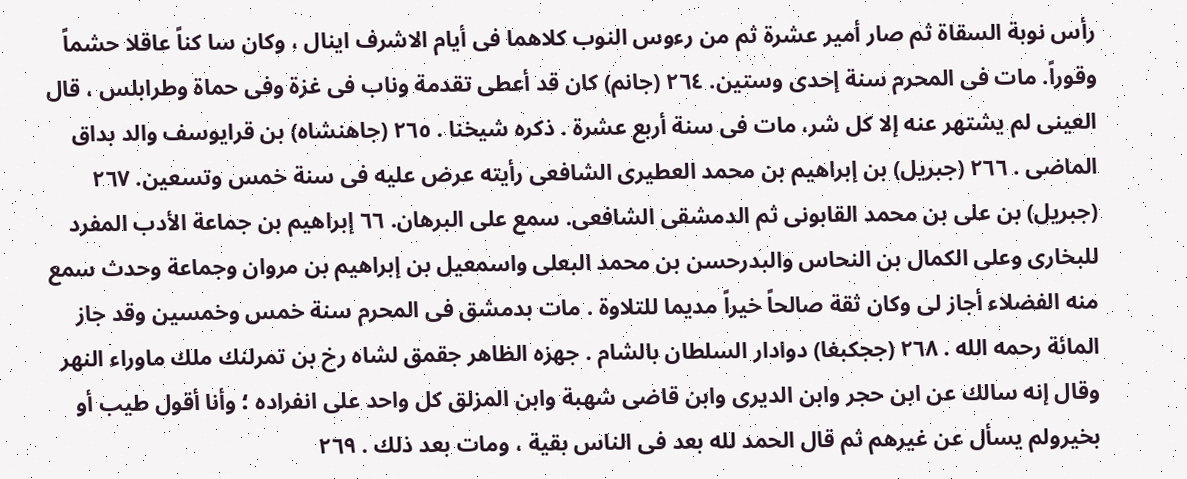رأس نوبة السقاة ثم صار أمير عشرة ثم من رءوس النوب كلاهما فى أيام الاشرف اينال ، وكان سا كناً عاقلا حشماً وقوراً. مات فى المحرم سنة إحدى وستين. ٢٦٤ (جانم) كان قد أعطى تقدمة وناب فى غزة وفى حماة وطرابلس ، قال العينى لم يشتهر عنه إلا كل شر، مات فى سنة أربع عشرة . ذكره شيخنا . ٢٦٥ (جاهنشاه) بن قرايوسف والد بداق الماضى . ٢٦٦ (جبريل) بن إبراهيم بن محمد العطيرى الشافعى رأيته عرض عليه فى سنة خمس وتسعين. ٢٦٧ (جبريل) بن على بن محمد القابونى ثم الدمشقى الشافعى. سمع على البرهان. ٦٦ إبراهيم بن جماعة الأدب المفرد للبخارى وعلى الكمال بن النحاس والبدرحسن بن محمد البعلى واسمعيل بن إبراهيم بن مروان وجماعة وحدث سمع منه الفضلاء أجاز لى وكان ثقة صالحاً خيراً مديما للتلاوة . مات بدمشق فى المحرم سنة خمس وخمسين وقد جاز المائة رحمه الله . ٢٦٨ (ججكبغا) دوادار السلطان بالشام . جهزه الظاهر جقمق لشاه رخ بن تمرلنك ملك ماوراء النهر وقال إنه سالك عن ابن حجر وابن الديرى وابن قاضى شهبة وابن المزلق كل واحد على انفراده ؛ وأنا أقول طيب أو بخيرولم يسأل عن غيرهم ثم قال الحمد لله بعد فى الناس بقية ، ومات بعد ذلك . ٢٦٩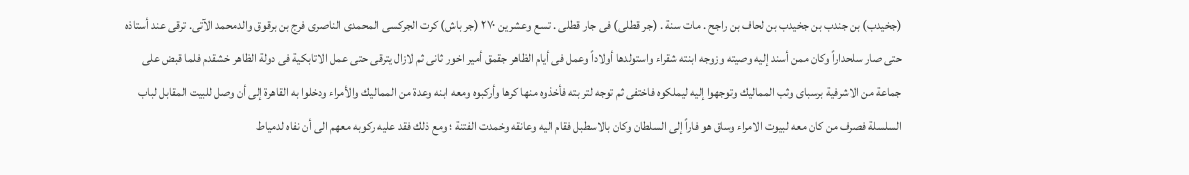(جخيدب) بن جندب بن جخيدب بن لحاف بن راجح . مات سنة . (جر قطلى) فى جار قطلى . تسع وعشرين ٢٧٠ (جر باش) كرت الجركسى المحمدى الناصرى فرج بن برقوق والدمحمد الآتى. ترقى عند أستاذه حتى صار سلحداراً وكان ممن أسند إليه وصيته وزوجه ابنته شقراء واستولدها أولاداً وعمل فى أيام الظاهر جقمق أمير اخور ثانى ثم لازال يترقى حتى عمل الاتابكية فى دولة الظاهر خشقدم فلما قبض على جماعة من الاشرفية برسباى وثب المماليك وتوجهوا إليه ليملكوه فاختفى ثم توجه لتر بته فأخذوه منها كرها وأركبوه ومعه ابنه وعدة من المماليك والأمراء ودخلوا به القاهرة إلى أن وصل للبيت المقابل لباب السلسلة فصرف من كان معه لبيوت الامراء وساق هو فاراً إلى السلطان وكان بالاسطبل فقام اليه وعانقه وخمدت الفتنة ؛ ومع ذلك فقد عليه ركوبه معهم الى أن نفاه لدمياط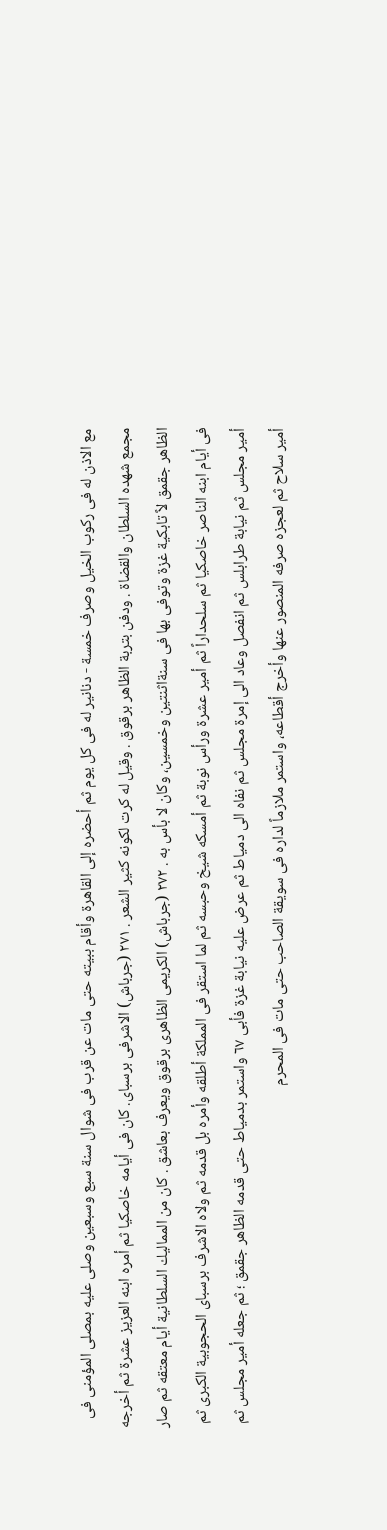مع الاذن له فى ركوب الخيل وصرف خمسة - دنانير له فى كل يوم ثم أحضره إلى القاهرة وأقام ببيته حتى مات عن قرب فى شوال سنة سبع وسبعين وصلى عليه بمصلى المؤمنى فى مجمع شهده السلطان والقضاة . ودفن بتربة الظاهر برقوق . وقيل له كرت لكونه كثير الشعر . ٢٧١ (جرباش) الاشرفى برسباى. كان فى أيامه خاصكيا ثم أمره ابنه العزيز عشرة ثم أخرجه الظاهر جقمق لاً تابكية غزة وتوفى بها فى سنةاثنتين وخمسين، وكان لا بأس به . ٢٧٢ (جرباش) الكريمى الظاهرى برقوق ويعرف بعاشق . كان من المماليك السلطانية أيام معتقه ثم صار فى أيام ابنه الناصر خاصكيا ثم سلحداراً ثم أمير عشرة ورأس نوبة ثم أمسكه شيخ وحبسه ثم لما استقر فى المملكة أطلقه وأمره بل قدمه ثم ولاه الاشرف برسباى الحجوبية الكبرى ثم أمير مجلس ثم نيابة طرابلس ثم انفصل وعاد الى إمرة مجلس ثم نفاه الى دمياط ثم عرض عليه نيابة غزة فأبى ٦٧ واستمر بدمياط حتى قدمه الظاهر جقمق ؛ ثم جعله أمير مجلس ثم أمير سلاح ثم لعجزه صرفه المنصور عنها وأخرج أقطاعه، واستمر ملازماً لداره فى سويقة الصاحب حتى مات فى المحرم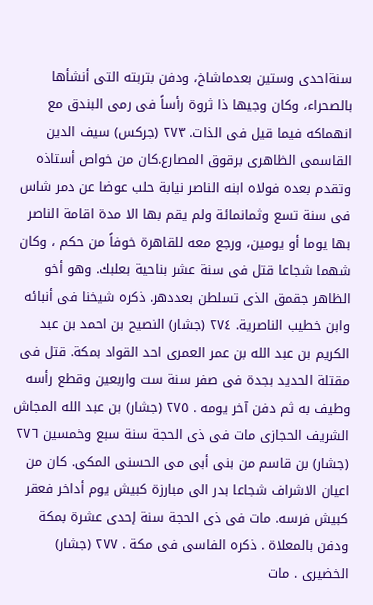سنةاحدى وستين بعدماشاخ، ودفن بتربته التى أنشأها بالصحراء، وكان وجيها ذا ثروة رأساً فى رمى البندق مع انهماكه فيما قيل فى الذات. ٢٧٣ (جركس) سيف الدين القاسمى الظاهرى برقوق المصارع.كان من خواص أستاذه وتقدم بعده فولاه ابنه الناصر نيابة حلب عوضا عن دمر شاس فى سنة تسع وثمانمائة ولم يقم بها الا مدة اقامة الناصر بها يوما أو يومين، ورجع معه للقاهرة خوفاً من حكم ، وكان شهما شجاعا قتل فى سنة عشر بناحية بعلبك. وهو أخو الظاهر جقمق الذى تسلطن بعددهر. ذكره شيخنا فى أنبائه وابن خطيب الناصرية. ٢٧٤ (جشار) النصيح بن احمد بن عبد الكريم بن عبد الله بن عمر العمرى احد القواد بمكة. قتل فى مقتلة الحديد بجدة فى صفر سنة ست واربعين وقطع رأسه وطیف به ثم دفن آخر يومه . ٢٧٥ (جشار) بن عبد الله المجاش الشريف الحجازى مات فى ذى الحجة سنة سبع وخمسين ٢٧٦ (جشار) بن قاسم من بنى أبى مى الحسنى المكى. كان من اعيان الاشراف شجاعا بدر الى مبارزة كبيش يوم أداخر فعقر كبيش فرسه. مات فى ذى الحجة سنة إحدى عشرة بمكة ودفن بالمعلاة . ذكره الفاسى فى مكة . ٢٧٧ (جشار) الخضيرى . مات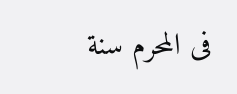فى المحرم سنة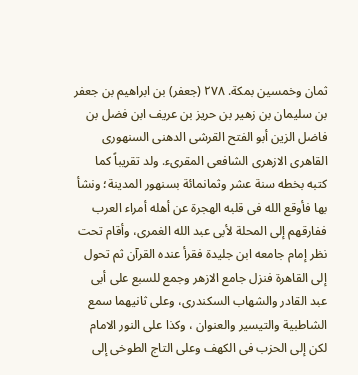ثمان وخمسين بمكة. ٢٧٨ (جعفر) بن ابراهيم بن جعفر بن سليمان بن زهير بن حريز بن عريف ابن فضل بن فاضل الزين أبو الفتح القرشى الدهنى السنهورى القاهرى الازهرى الشافعى المقرىء. ولد تقريباً كما كتبه بخطه سنة عشر وثمانمائة بسنهور المدينة؛ ونشأ بها فأوقع الله فى قلبه الهجرة عن أهله أمراء العرب ففارقهم إلى المحلة لأبى عبد الله الغمرى، وأقام تحت نظر إمام جامعه ابن جليدة فقرأ عنده القرآن ثم تحول إلى القاهرة فنزل جامع الازهر وجمع للسبع على أبى عبد القادر والشهاب السكندرى، وعلى ثانيهما سمع الشاطبية والتيسير والعنوان ، وكذا على النور الامام لكن إلى الحزب فى الكهف وعلى التاج الطوخى إلى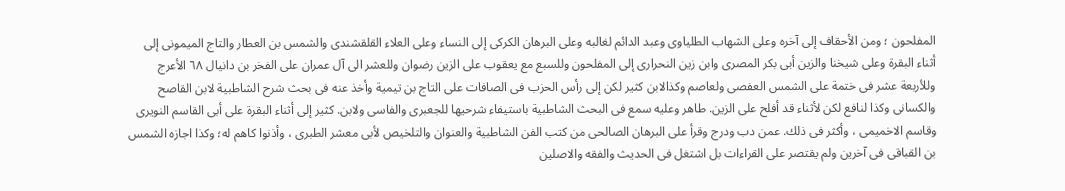المفلحون ؛ ومن الأحقاف إلى آخره وعلى الشهاب الطلياوى وعبد الدائم لغالبه وعلى البرهان الكركى إلى النساء وعلى العلاء القلقشندى والشمس بن العطار والتاج الميمونى إلى أثناء البقرة وعلى شيخنا والزين أبى بكر المصرى وابن زين النحرارى إلى المفلحون وللسبع مع يعقوب على الزين رضوان وللعشر الى آل عمران على الفخر بن دانيال ٦٨ الأعرج وللأربعة عشر فى ختمة على الشمس العفصى ولعاصم وكذالابن كثير لكن إلى رأس الحزب فى الصافات على التاج بن تيمية وأخذ عنه فى بحث شرح الشاطبية لابن القاصح والكسانى وكذا لنافع لكن لأثناء قد أفلح على الزين. طاهر وعليه سمع فى البحث الشاطبية باستيفاء شرحيها للجعبرى والفاسى ولابن. كثير إلى أثناء البقرة على أبى القاسم النويرى وقاسم الاخميمى ، وأكثر فى ذلك. عمن دب ودرج وقرأ على البرهان الصالحى من كتب الفن الشاطبية والعنوان والتلخيص لأبى معشر الطبرى ، وأذنوا كاهم له؛ وكذا اجازه الشمس بن القباقى فى آخرين ولم يقتصر على القراءات بل اشتغل فى الحديث والفقه والاصلين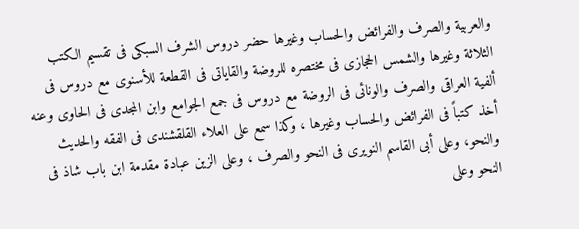والعربية والصرف والفرائض والحساب وغيرها حضر دروس الشرف السبكى فى تقسيم الكتب الثلاثة وغيرها والشمس الحجازى فى مختصره للروضة والقاياتى فى القطعة للأسنوى مع دروس فى ألفية العراقى والصرف والونائى فى الروضة مع دروس فى جمع الجوامع وابن المجدى فى الحاوى وعنه أخذ كتباً فى الفرائض والحساب وغيرها ، وكذا سمع على العلاء القلقشندى فى الفقه والحديث والنحو، وعلى أبى القاسم النويرى فى النحو والصرف ، وعلى الزين عبادة مقدمة ابن باب شاذ فى النحو وعلى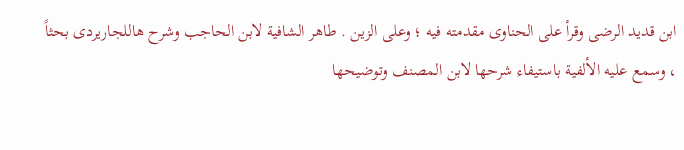ابن قديد الرضى وقرأ على الحناوى مقدمته فيه ؛ وعلى الزين . طاهر الشافية لابن الحاجب وشرح هاللجاريردى بحثاً ، وسمع عليه الألفية باستيفاء شرحها لابن المصنف وتوضيحها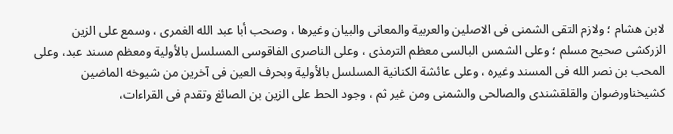لابن هشام ؛ ولازم التقى الشمنى فى الاصلين والعربية والمعانى والبيان وغيرها ، وصحب أبا عبد الله الغمرى ، وسمع على الزين الزركشى صحيح مسلم ؛ وعلى الشمس البالسى معظم الترمذى ، وعلى الناصرى الفاقوسى المسلسل بالأولية ومعظم مسند عبد، وعلى المحب بن نصر الله فى المسند وغيره ، وعلى عائشة الكنانية المسلسل بالأولية وبحرف العين فى آخرين من شيوخه الماضين كشيخناورضوان والقلقشندى والصالحى والشمنى ومن غير ثم ، وجود الحط على الزين بن الصائغ وتقدم فى القراءات،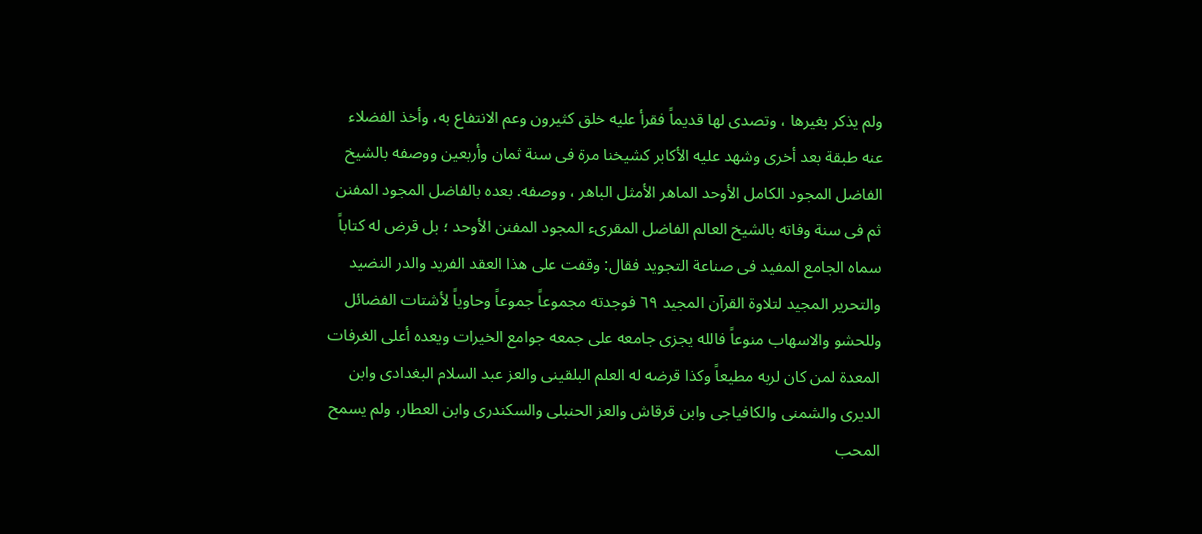ولم يذكر بغيرها ، وتصدى لها قديماً فقرأ عليه خلق كثيرون وعم الانتفاع به، وأخذ الفضلاء عنه طبقة بعد أخرى وشهد عليه الأكابر كشيخنا مرة فى سنة ثمان وأربعين ووصفه بالشيخ الفاضل المجود الكامل الأوحد الماهر الأمثل الباهر ، ووصفه. بعده بالفاضل المجود المفنن ثم فى سنة وفاته بالشيخ العالم الفاضل المقرىء المجود المفنن الأوحد ؛ بل قرض له كتاباً سماه الجامع المفيد فى صناعة التجويد فقال: وقفت على هذا العقد الفريد والدر النضيد والتحرير المجيد لتلاوة القرآن المجيد ٦٩ فوجدته مجموعاً جموعاً وحاوياً لأشتات الفضائل وللحشو والاسهاب منوعاً فالله يجزى جامعه على جمعه جوامع الخيرات ويعده أعلى الغرفات المعدة لمن كان لربه مطيعاً وكذا قرضه له العلم البلقينى والعز عبد السلام البغدادى وابن الديرى والشمنى والكافياجى وابن قرقاش والعز الحنبلى والسكندرى وابن العطار، ولم يسمح المحب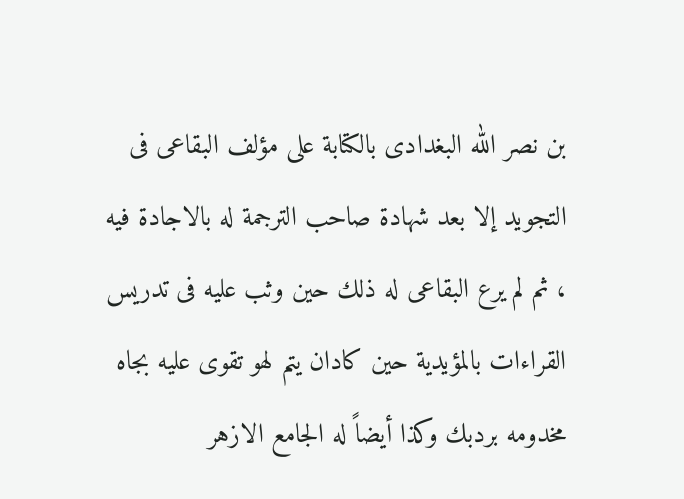بن نصر الله البغدادى بالكتابة على مؤلف البقاعى فى التجويد إلا بعد شهادة صاحب الترجمة له بالاجادة فيه ، ثم لم يرع البقاعى له ذلك حين وثب عليه فى تدريس القراءات بالمؤيدية حين كادان يتم لهو تقوى عليه بجاه مخدومه بردبك وكذا أيضاً له الجامع الازهر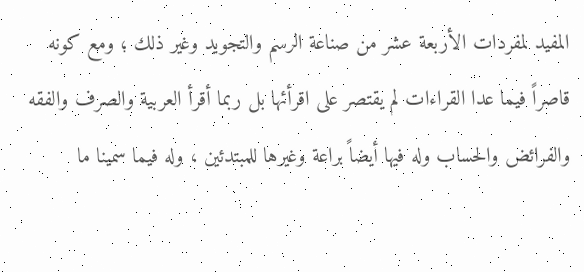المفيد لمفردات الأربعة عشر من صناعة الرسم والتجويد وغير ذلك ؛ ومع كونه قاصراً فيما عدا القراءات لم يقتصر على اقرأئها بل ربما أقرأ العربية والصرف والفقه والفرائض والحساب وله فيها أيضاً براعة وغيرها للمبتدئين ، وله فيما سمينا ما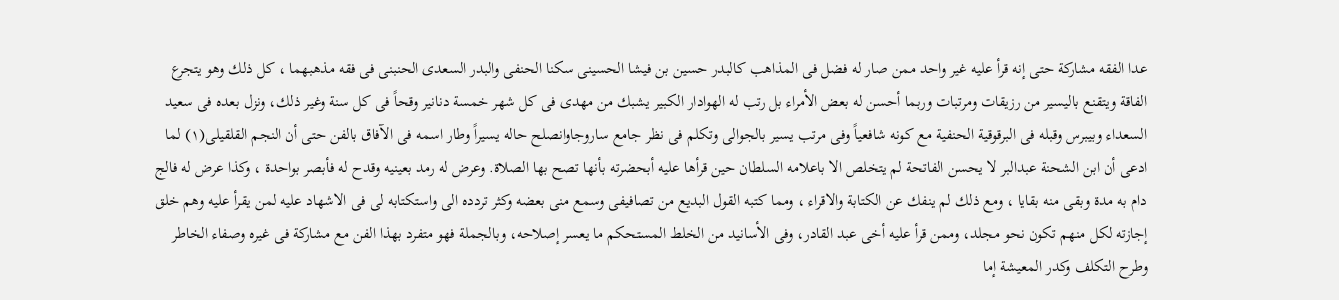عدا الفقه مشاركة حتى إنه قرأ عليه غير واحد ممن صار له فضل فى المذاهب كالبدر حسين بن فيشا الحسينى سكنا الحنفى والبدر السعدى الحنبنى فى فقه مذهبهما ، كل ذلك وهو يتجرع الفاقة ويتقنع باليسير من رزيقات ومرتبات وربما أحسن له بعض الأمراء بل رتب له الهوادار الكبير يشبك من مهدى فى كل شهر خمسة دنانير وقحاً فى كل سنة وغير ذلك، ونزل بعده فى سعيد السعداء وبيبرس وقبله فى البرقوقية الحنفية مع كونه شافعياً وفى مرتب يسير بالجوالى وتكلم فى نظر جامع ساروجاوانصلح حاله يسيراً وطار اسمه فى الآفاق بالفن حتى أن النجم القلقيلى(١) لما ادعى أن ابن الشحنة عبدالبر لا يحسن الفاتحة لم يتخلص الا باعلامه السلطان حين قرأها عليه أبحضرته بأنها تصح بها الصلاة. وعرض له رمد بعينيه وقدح له فأبصر بواحدة ، وكذا عرض له فالج دام به مدة وبقى منه بقايا ، ومع ذلك لم ينفك عن الكتابة والاقراء ، ومما كتبه القول البديع من تصافيفى وسمع منى بعضه وكثر تردده الى واستكتابه لى فى الاشهاد عليه لمن يقرأ عليه وهم خلق إجازته لكل منهم تكون نحو مجلد، وممن قرأ عليه أخى عبد القادر، وفى الأسانيد من الخلط المستحكم ما يعسر إصلاحه، وبالجملة فهو متفرد بهذا الفن مع مشاركة فى غيره وصفاء الخاطر وطرح التكلف وكدر المعيشة إما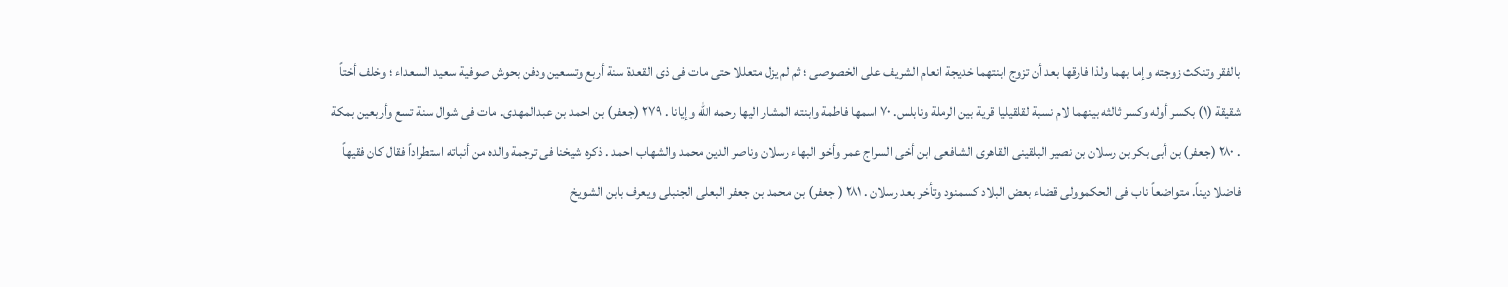بالفقر وتنكث زوجته وإما بهما ولذا فارقها بعد أن تزوج ابنتهما خديجة انعام الشريف على الخصوصى ؛ ثم لم يزل متعللا حتى مات فى ذى القعدة سنة أربع وتسعين ودفن بحوش صوفية سعيد السعداء ؛ وخلف أختاً شقيقة (١) بكسر أوله وكسر ثالثه بينهما لام نسبة لقلقيليا قرية بين الرملة ونابلس. ٧٠ اسمها فاطمة وابنته المشار اليها رحمه الله وإيانا . ٢٧٩ (جعفر) بن احمد بن عبدالمهدى. مات فى شوال سنة تسع وأربعين بمكة . ٢٨٠ (جعفر) بن أبى بكر بن رسلان بن نصير البلقينى القاهرى الشافعى ابن أخى السراج عمر وأخو البهاء رسلان وناصر الدين محمد والشهاب احمد . ذكره شيخنا فى ترجمة والده من أنباته استطراداً فقال كان فقيهاً فاضلا ديناً. متواضعاً ناب فى الحكموولى قضاء بعض البلاد كسمنود وتأخر بعد رسلان . ٢٨١ ( جعفر) بن محمد بن جعفر البعلى الجنبلى ويعرف بابن الشويخ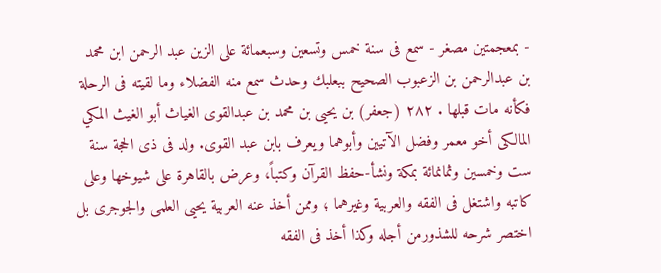- بمعجمتين مصغر - سمع فى سنة خمس وتسعين وسبعمائة على الزين عبد الرحمن ابن محمد بن عبدالرحمن بن الزعبوب الصحيح ببعلبك وحدث سمع منه الفضلاء وما لقيته فى الرحلة فكأنه مات قبلها . ٢٨٢ (جعفر) بن يحيى بن محمد بن عبدالقوى الغياث أبو الغيث المكي المالكى أخو معمر وفضل الآتيين وأبوهما ويعرف بابن عبد القوى. ولد فى ذى الحجة سنة ست وخمسين وثمانمائة بمكة ونشأ-حفظ القرآن وكتباً، وعرض بالقاهرة على شيوخها وعلى كاتبه واشتغل فى الفقه والعربية وغيرهما ؛ وممن أخذ عنه العربية يحيى العلمى والجوجرى بل اختصر شرحه للشذورمن أجله وكذا أخذ فى الفقه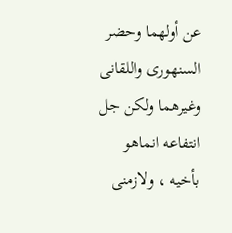عن أولهما وحضر السنهورى واللقانى وغيرهما ولكن جل انتفاعه انماهو بأخيه ، ولازمنى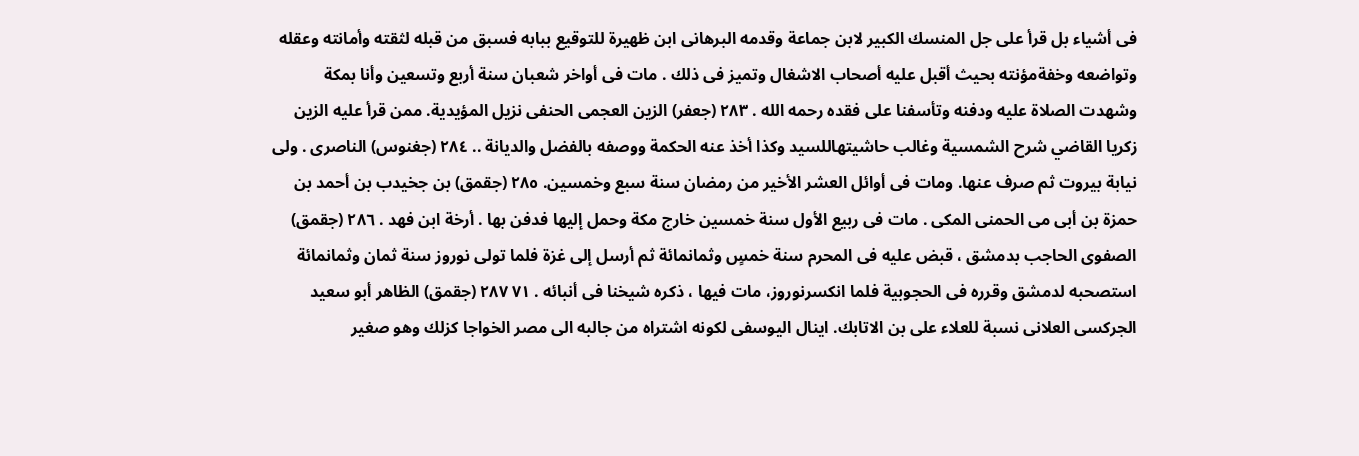فى أشياء بل قرأ على جل المنسك الكبير لابن جماعة وقدمه البرهانى ابن ظهيرة للتوقيع ببابه فسبق من قبله لثقته وأمانته وعقله وتواضعه وخفةمؤنته بحيث أقبل عليه أصحاب الاشغال وتميز فى ذلك . مات فى أواخر شعبان سنة أربع وتسعين وأنا بمكة وشهدت الصلاة عليه ودفنه وتأسفنا على فقده رحمه الله . ٢٨٣ (جعفر) الزين العجمى الحنفى نزيل المؤيدية. ممن قرأ عليه الزين زكريا القاضي شرح الشمسية وغالب حاشيتهاللسيد وكذا أخذ عنه الحكمة ووصفه بالفضل والديانة .. ٢٨٤ (جغنوس) الناصرى . ولى نيابة بيروت ثم صرف عنها. ومات فى أوائل العشر الأخير من رمضان سنة سبع وخمسين. ٢٨٥ (جقمق) بن جخيدب بن أحمد بن حمزة بن أبى مى الحمنى المكى . مات فى ربيع الأول سنة خمسين خارج مكة وحمل إليها فدفن بها . أرخة ابن فهد . ٢٨٦ (جقمق) الصفوى الحاجب بدمشق ، قبض عليه فى المحرم سنة خمسٍ وثمانمائة ثم أرسل إلى غزة فلما تولى نوروز سنة ثمان وثمانمائة استصحبه لدمشق وقرره فى الحجوبية فلما انكسرنوروز، مات فيها ، ذكره شيخنا فى أنبائه . ٧١ ٢٨٧ (جقمق) الظاهر أبو سعيد الجركسى العلانى نسبة للعلاء على بن الاتابك. اينال اليوسفى لكونه اشتراه من جالبه الى مصر الخواجا كزلك وهو صغير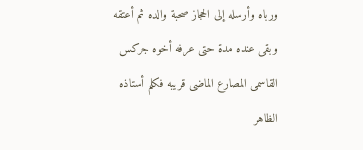ورباه وأرسله إلى الحجاز صحبة والده ثم أعتقه وبقى عنده مدة حتى عرفه أخوه جركس القاسمى المصارع الماضى قريبه فكلم أستاذه الظاهر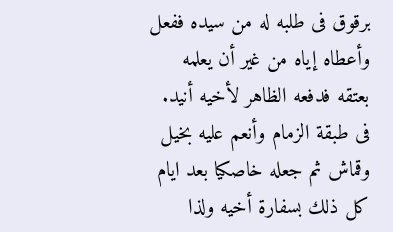برقوق فى طلبه له من سيده ففعل وأعطاه إياه من غير أن يعلمه بعتقه فدفعه الظاهر لأخيه أنيد. فى طبقة الزمام وأنعم عليه بخيل وقماش ثم جعله خاصكيا بعد ايام كل ذلك بسفارة أخيه ولذا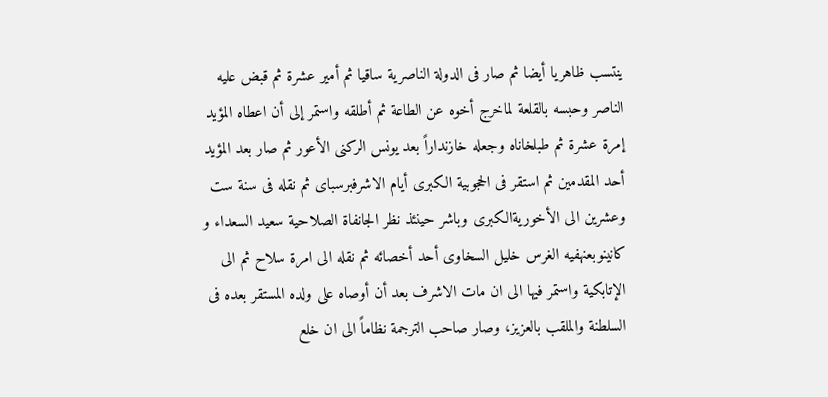ينتسب ظاهريا أيضا ثم صار فى الدولة الناصرية ساقيا ثم أمير عشرة ثم قبض عليه الناصر وحبسه بالقلعة لماخرج أخوه عن الطاعة ثم أطلقه واستمر إلى أن اعطاه المؤيد إمرة عشرة ثم طبلخاناه وجعله خازنداراً بعد يونس الركنى الأعور ثم صار بعد المؤيد أحد المقدمين ثم استقر فى الحجوبية الكبرى أيام الاشرفبرسباى ثم نقله فى سنة ست وعشرين الى الأخوريةالكبرى وباشر حينئذ نظر الجانفاة الصلاحية سعيد السعداء و کانینوبعنهفیه الغرس خليل السخاوى أحد أخصائه ثم نقله الى امرة سلاح ثم الى الإتابكية واستمر فيها الى ان مات الاشرف بعد أن أوصاه على ولده المستقر بعده فى السلطنة والملقب بالعزيز، وصار صاحب الترجمة نظاماً الى ان خلع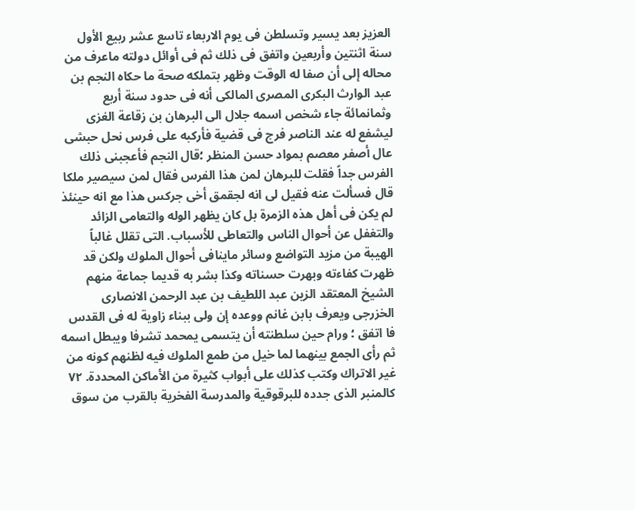العزيز بعد يسير وتسلطن فى يوم الاربعاء تاسع عشر ربيع الأول سنة اثنتين وأربعين واتفق فى ذلك ثم فى أوائل دولته ماعرف من محاله إلى أن صفا له الوقت وظهر بتملكه صحة ما حكاه النجم بن عبد الوارث البكرى المصرى المالكى أنه فى حدود سنة أربع وثمانمائة جاء شخص اسمه جلال الى البرهان بن زقاعة الغزى ليشفع له عند الناصر فرج فى قضية فأركبه على فرس نحل حبشى عال أصفر معصم بمواد حسن المنظر ؛قال النجم فأعجبنى ذلك الفرس جداً فقلت للبرهان لمن هذا الفرس فقال لمن سيصير ملكا قال فسألت عنه فقيل لى انه لجقمق أخى جركس هذا مع انه حينئذ لم يكن فى أهل هذه الزمرة بل كان يظهر الوله والتعامى الزائد والتغفل عن أحوال الناس والتعاطى للأسباب. التى تقلل غالباً الهيبة من مزيد التواضع وسائر ماينافى أحوال الملوك ولكن قد ظهرت كفاءته وبهرت حسناته وكذا بشر به قديما جماعة منهم الشيخ المعتقد الزين عبد اللطيف بن عبد الرحمن الانصارى الخزرجى ويعرف بابن غانم ووعده إن ولى ببناء زاوية له فى القدس فا اتفق ؛ ورام حين سلطنته أن يتسمى يمحمد تشرفا ويبطل اسمه ثم رأى الجمع بينهما لما خيل من طمع الملوك فيه لظنهم كونه من غير الاتراك وكتب كذلك على أبواب كثيرة من الأماكن المحددة. ٧٢ كالمنبر الذى جدده للبرقوقية والمدرسة الفخرية بالقرب من سوق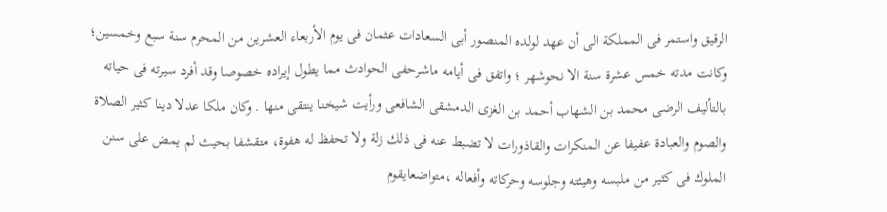الرقيق واستمر فى المملكة الى أن عهد لولده المنصور أبى السعادات عثمان فى يوم الأربعاء العشرين من المحرم سنة سبع وخمسين؛ وكانت مدته خمس عشرة سنة الا نحوشهر ؛ واتفق فى أيامه ماشرحفى الحوادث مما يطول إيراده خصوصا وقد أفرد سيرته فى حياته بالتأليف الرضى محمد بن الشهاب أحمد بن الغزى الدمشقى الشافعى ورأيت شيخنا ينتقى منها . وكان ملكا عدلا دينا كثير الصلاة والصوم والعبادة عفيفا عن المنكرات والقاذورات لا تضبط عنه فى ذلك زلة ولا تحفظ له هفوة، متقشفا بحيث لم يمض على سنن الملوك فى كثير من ملبسه وهيئته وجلوسه وحركاته وأفعاله ،متواضعايقوم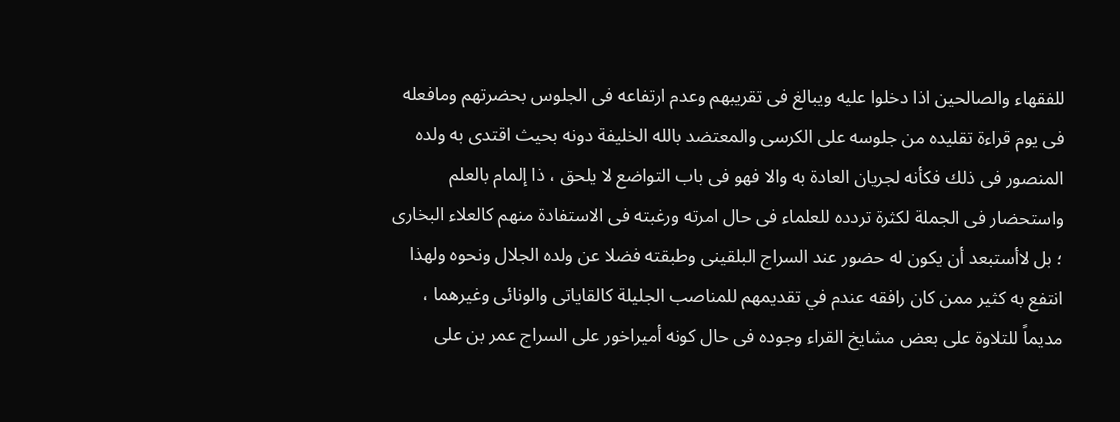للفقهاء والصالحين اذا دخلوا عليه ويبالغ فى تقريبهم وعدم ارتفاعه فى الجلوس بحضرتهم ومافعله فى يوم قراءة تقليده من جلوسه على الكرسى والمعتضد بالله الخليفة دونه بحيث اقتدى به ولده المنصور فى ذلك فكأنه لجريان العادة به والا فهو فى باب التواضع لا يلحق ، ذا إلمام بالعلم واستحضار فى الجملة لكثرة تردده للعلماء فى حال امرته ورغبته فى الاستفادة منهم كالعلاء البخارى ؛ بل لاأستبعد أن يكون له حضور عند السراج البلقينى وطبقته فضلا عن ولده الجلال ونحوه ولهذا انتفع به كثير ممن كان رافقه عندم في تقديمهم للمناصب الجليلة كالقاياتى والونائى وغيرهما ، مديماً للتلاوة على بعض مشايخ القراء وجوده فى حال كونه أميراخور على السراج عمر بن على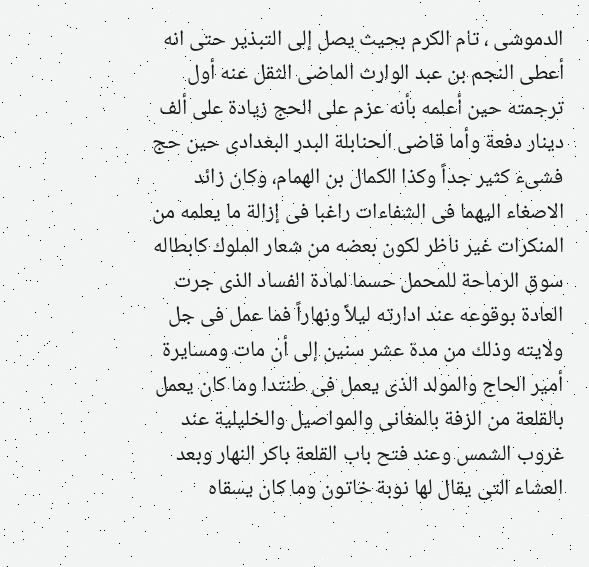الدموشی ، تام الكرم بحيث يصل إلى التبذير حتى انه أعطى النجم بن عبد الوارث الماضى الثقل عنه أول ترجمته حين أعلمه بأنه عزم على الحج زيادة على ألف دينار دفعة وأما قاضى الحنابلة البدر البغدادى حين حج فشىء كثير جداً وكذا الكمال بن الهمام، وكان زائد الاصغاء اليهما فى الشفاءات راغبا فى إزالة ما يعلمه من المنكرات غير ناظر لكون بعضه من شعار الملوك كابطاله سوق الرماحة للمحمل حسما لمادة الفساد الذى جرت العادة بوقوعه عند ادارته ليلاً ونهاراً فما عمل فى جل ولايته وذلك من مدة عشر سنين إلى أن مات ومسايرة أمير الحاج والمولد الذى يعمل فى طنتدا وما كان يعمل بالقلعة من الزفة بالمغانى والمواصيل والخليلية عند غروب الشمس وعند فتح باب القلعة باكر النهار وبعد العشاء التى يقال لها نوبة خاتون وما كان يسقاه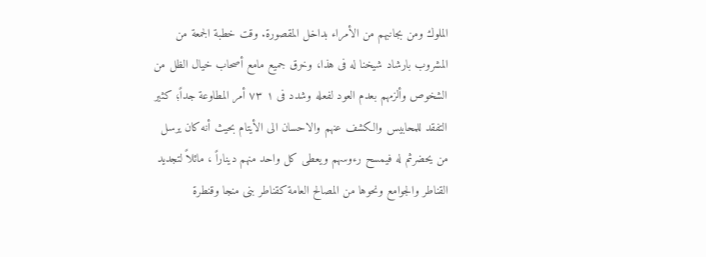الملوك ومن بجانبهم من الأمراء بداخل المقصورة. وقت خطبة الجمعة من المشروب بارشاد شيخنا له فى هذا، وخرق جميع مامع أصحاب خيال الظل من الشخوص وألزمهم بعدم العود لفعله وشدد فى ١ ٧٣ أمر المطاوعة جداً؛ كثير التفقد للمحابيس والكشف عنهم والاحسان الى الأيتام بحيث أنه كان يرسل من يحضرثم له فيمسح رءوسهم ويعطى كل واحد منهم ديناراً ، مائلاً لتجديد القناطر والجوامع ونحوها من المصالح العامة كقناطر بنى منجا وقنطرة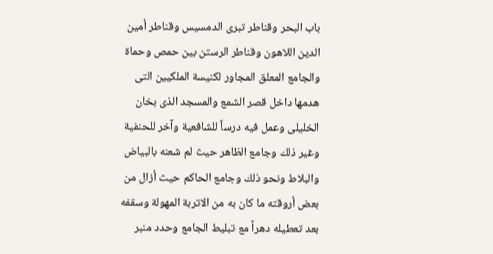باب البحر وقناطر تبرى الدمسيس وقناطر أمين الدين اللاهون وقناطر الرستن بين حمص وحماة والجامع المعلق المجاور لكنيسة الملكيين التى هدمها داخل قصر الشمع والمسجد الذى بخان الخليلى وعمل فيه درساً للشافعية وآخر للحنفية وغير ذلك وجامع الظاهر حيث لم شعنه بالبياض والبلاط ونحو ذلك وجامع الحاكم حيث أزال من بعض أروقته ما كان به من الاتربة المهولة وسقفه بعد تعطيله دهراً مع تبليط الجامع وحدد منبر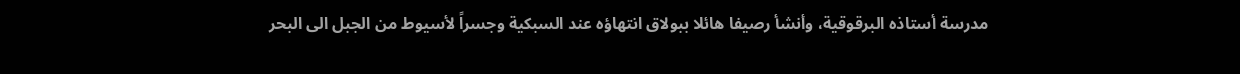مدرسة أستاذه البرقوقية، وأنشأ رصيفا هائلا ببولاق انتهاؤه عند السبكية وجسراً لأسيوط من الجبل الى البحر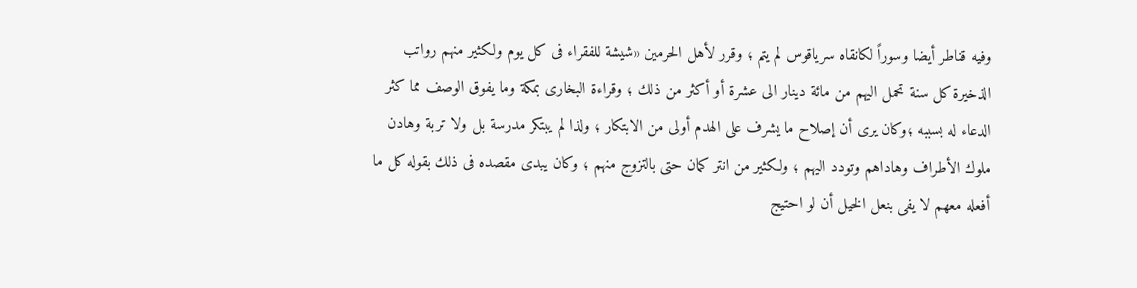وفيه قناطر أيضا وسوراً لكانقاه سرياقوس لم يتم ؛ وقرر لأهل الحرمين «شيشة للفقراء فى كل يوم ولكثير منهم رواتب الذخيرة كل سنة تحمل اليهم من مائة دينار الى عشرة أو أكثر من ذلك ؛ وقراءة البخارى بمكة وما يفوق الوصف مما كثر الدعاء له بسببه ؛وكان يرى أن إصلاح ما يشرف على الهدم أولى من الابتكار ؛ ولذا لم يبتكر مدرسة بل ولا تربة وهادن ملوك الأطراف وهاداهم وتودد اليهم ؛ ولكثير من انتر كمان حتى بالتزوج منهم ؛ وكان يبدى مقصده فى ذلك بقوله كل ما أفعله معهم لا يفى بنعل الخيل أن لو احتيج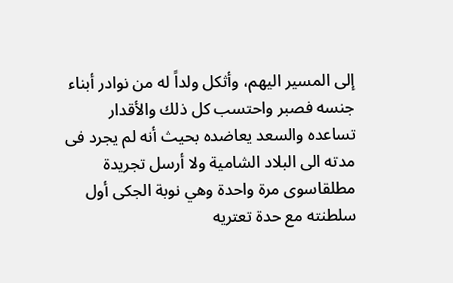إلى المسير اليهم، وأثكل ولداً له من نوادر أبناء جنسه فصبر واحتسب كل ذلك والأقدار تساعده والسعد يعاضده بحيث أنه لم يجرد فى مدته الى البلاد الشامية ولا أرسل تجريدة مطلقاسوى مرة واحدة وهي نوبة الجكى أول سلطنته مع حدة تعتريه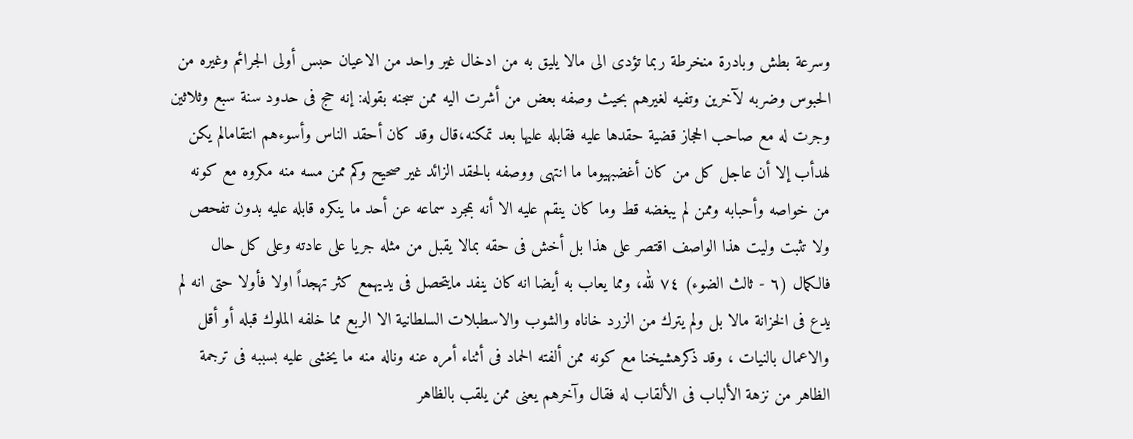وسرعة بطش وبادرة منخرطة ربما تؤدى الى مالا يليق به من ادخال غير واحد من الاعيان حبس أولى الجرائم وغيره من الحبوس وضربه لآخرين وتفيه لغيرهم بحيث وصفه بعض من أشرت اليه ممن سجنه بقوله: إنه حج فى حدود سنة سبع وثلاثين وجرت له مع صاحب الحجاز قضية حقدها عليه فقابله عليها بعد تمكنه،قال وقد كان أحقد الناس وأسوءهم انتقامالم يكن لهدأب إلا أن عاجل كل من كان أغضبهيوما ما انتهى ووصفه بالحقد الزائد غير صحيح وكم ممن مسه منه مكروه مع كونه من خواصه وأحبابه وممن لم يبغضه قط وما كان ينقم عليه الا أنه بمجرد سماعه عن أحد ما ينكره قابله عليه بدون تفحص ولا تثبت وليت هذا الواصف اقتصر على هذا بل أخش فى حقه بمالا يقبل من مثله جريا على عادته وعلى كل حال فالكمال (٦ - ثالث الضوء) ٧٤ لله، ومما يعاب به أيضا انه كان ينفد مايتحصل فى يديهمع كثر تهجداً اولا فأولا حتى انه لم يدع فى الخزانة مالا بل ولم يترك من الزرد خاناه والشوب والاسطبلات السلطانية الا الربع مما خلفه الملوك قبله أو أقل والاعمال بالنيات ، وقد ذكرهشيخنا مع كونه ممن ألفته الحماد فى أثناء أمره عنه وناله منه ما يخشى عليه بسببه فى ترجمة الظاهر من نزهة الألباب فى الألقاب له فقال وآخرهم يعنى ممن يلقب بالظاهر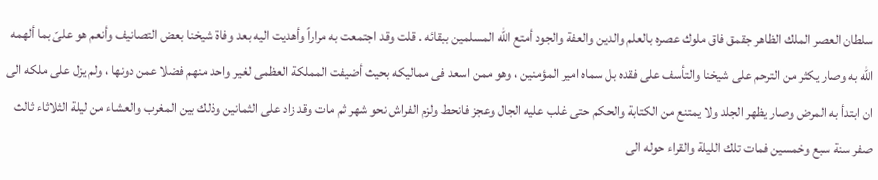سلطان العصر الملك الظاهر جقمق فاق ملوك عصره بالعلم والدين والعفة والجود أمتع الله المسلمين ببقائه . قلت وقد اجتمعت به مراراً وأهديت اليه بعد وفاة شيخنا بعض التصانيف وأنعم هو علىّ بما ألهمه الله به وصار یکثر من الترحم على شيخنا والتأسف على فقده بل سماه امير المؤمنين ، وهو ممن اسعد فى مماليكه بحيث أضيفت المملكة العظمى لغير واحد منهم فضلا عمن دونها ، ولم يزل على ملكه الى ان ابتدأ به المرض وصار يظهر الجلد ولا يمتنع من الكتابة والحكم حتى غلب عليه الجال وعجز فانحط ولزم الفراش نحو شهر ثم مات وقد زاد على الثمانين وذلك بين المغرب والعشاء من ليلة الثلاثاء ثالث صفر سنة سبع وخمسين فمات تلك الليلة والقراء حوله الى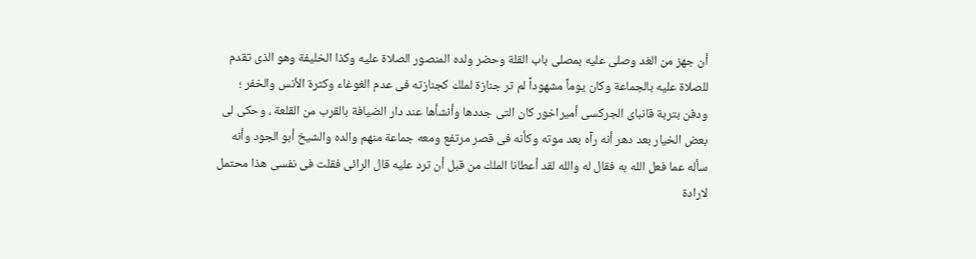أن جهز من الغد وصلى عليه بمصلى باب القلة وحضر ولده المنصور الصلاة عليه وكذا الخليفة وهو الذى تقدم للصلاة عليه بالجماعة وكان يوماً مشهوداً لم تر جنازة لملك كجنازته فى عدم الغوغاء وكثرة الأنس والخفر ؛ ودفن بتربة قانباى الجركسى أميراخور كان التى جددها وأنشأها عند دار الضيافة بالقرب من القلعة ، وحكى لى بعض الخيار بعد دهر أنه رآه بعد موته وكأنه فى قصر مرتفع ومعه جماعة منهم والده والشيخ أبو الجود وأنه سأله عما فعل الله به فقال له والله لقد أعطانا الملك من قبل أن ترد عليه قال الرائى فقلت فى نفسى هذا محتمل لارادة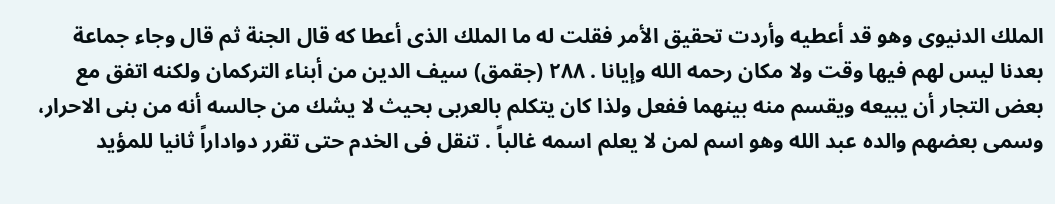الملك الدنيوى وهو قد أعطيه وأردت تحقيق الأمر فقلت له ما الملك الذى أعطا كه قال الجنة ثم قال وجاء جماعة بعدنا ليس لهم فيها وقت ولا مكان رحمه الله وإيانا . ٢٨٨ (جقمق) سيف الدين من أبناء التركمان ولكنه اتفق مع بعض التجار أن يبيعه ويقسم منه بينهما ففعل ولذا كان يتكلم بالعربى بحيث لا يشك من جالسه أنه من بنى الاحرار، وسمى بعضهم والده عبد الله وهو اسم لمن لا يعلم اسمه غالباً . تنقل فى الخدم حتى تقرر دواداراً ثانيا للمؤيد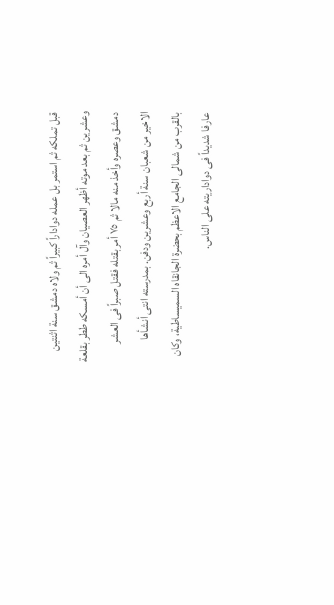قبل تملكه ثم استمر بل عمله دواداراً كبيراً ثم ولاه دمشق سنة اثنتين وعشرين ثم بعد موته أظهر العصيان وآل أمره الى أن أمسكه ططر بقلعة دمشق وعصره وأخذ منه مالا ثم ٧٥ أمر بقتله فقتل صبراً فى العشر الاخير من شعبان سنة أربع وعشرين ودفن. بمدرسته انتى أنشأها بالقرب من شمالى الجامع الاعظم بحضرة الجانقاه السميساطية، وكان عارفا شديداً فى دواداريته على الناس.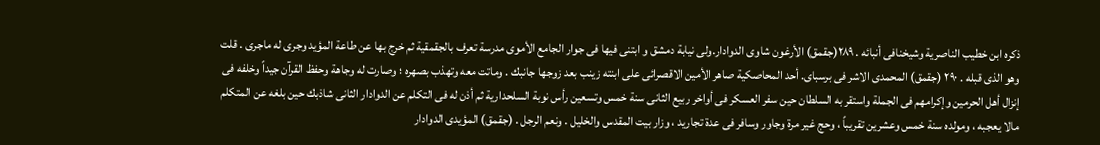ذكره ابن خطيب الناصرية وشيخنافى أنبائه . ٢٨٩(جقمق) الأرغون شاوى الدوادار.ولی نیابة دمشق و ابتنی فيها فى جوار الجامع الأموى مدرسة تعرف بالجقمقية ثم خرج بها عن طاعة المؤيد وجرى له ماجری . قلت وهو الذى قبله . ٢٩٠ (جقمق) المحمدى الاشر فى برسباى. أحد المحاصكية صاهر الأمين الاقصرائى على ابنته زينب بعد زوجها جانبك . وماتت معه وتهذب بصهره ؛ وصارت له وجاهة وحفظ القرآن جيداً وخلفه فى إنزال أهل الحرمين وإكرامهم فى الجملة واستقر به السلطان حين سفر العسكر فى أواخر ربيع الثانى سنة خمس وتسعين رأس نوبة السلحدارية ثم أذن له فى التكلم عن الدوادار الثانى شاذبك حين بلغه عن المتكلم مالا يعجبه ، ومولده سنة خمس وعشرين تقريباً ، وحج غير مرة وجاور وسافر فى عدة تجاريد ، وزار بيت المقدس والخليل . ونعم الرجل . (جقمق) المؤيدى الدوادار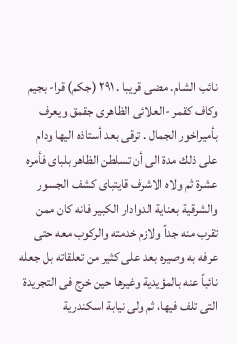نائب الشام. مضى قريبا . ٢٩١ (جكم) قرا- بجيم وكاف كقمر -العلائى الظاهرى جقمق ويعرف بأميراخور الجمال . ترقى بعد أستاذه اليها ودام على ذلك مدة الى أن تسلطن الظاهر بلباى فأمره عشرة ثم ولاه الاشرف قايتباى كشف الجسور والشرقية بعناية الدوادار الكبير فانه كان ممن تقرب منه جداً ولازم خدمته والركوب معه حتى عرفه به وصيره بعد على كثير من تعلقاته بل جعله نائباً عنه بالمؤيدية وغيرها حين خرج فى التجريدة التى تلف فيها، ثم ولى نيابة اسكندرية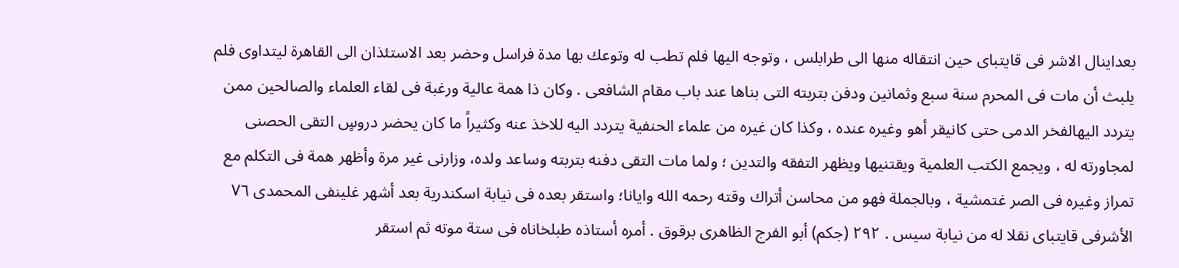بعداينال الاشر فى قايتباى حين انتقاله منها الى طرابلس ، وتوجه اليها فلم تطب له وتوعك بها مدة فراسل وحضر بعد الاستئذان الى القاهرة ليتداوى فلم يلبث أن مات فى المحرم سنة سبع وثمانين ودفن بتربته التى بناها عند باب مقام الشافعى . وكان ذا همة عالية ورغبة فى لقاء العلماء والصالحين ممن يتردد الیهالفخر الدمی حتی کانیقر أهو وغيره عنده ، وكذا كان غيره من علماء الحنفية يتردد اليه للاخذ عنه وكثيراً ما كان يحضر دروسٍ التقى الحصنى لمجاورته له ، ويجمع الكتب العلمية ويقتنيها ويظهر التفقه والتدين ؛ ولما مات التقى دفنه بتربته وساعد ولده، وزارنى غير مرة وأظهر همة فى التكلم مع تمراز وغيره فى الصر غتمشية ، وبالجملة فهو من محاسن أتراك وقته رحمه الله وايانا؛ واستقر بعده فى نيابة اسكندرية بعد أشهر غلينفى المحمدى ٧٦ الأشرفى قايتباى نقلا له من نيابة سيس . ٢٩٢ (جكم) أبو الفرج الظاهرى برقوق . أمره أستاذه طبلخاناه فى ستة موته ثم استقر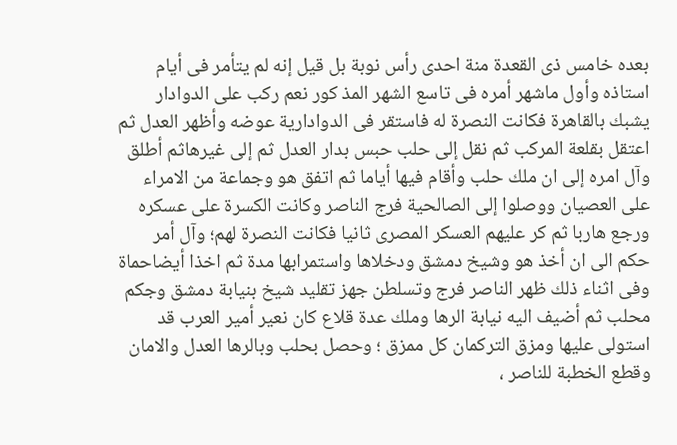بعده خامس ذى القعدة منة احدى رأس نوبة بل قيل إنه لم يتأمر فى أيام استاذه وأول ماشهر أمره فى تاسع الشهر المذ كور نعم ركب على الدوادار يشبك بالقاهرة فكانت النصرة له فاستقر فى الدوادارية عوضه وأظهر العدل ثم اعتقل بقلعة المركب ثم نقل إلى حلب حبس بدار العدل ثم إلى غيرهاثم أطلق وآل امره إلى ان ملك حلب وأقام فيها أياما ثم اتفق هو وجماعة من الامراء على العصيان ووصلوا إلى الصالحية فرج الناصر وكانت الكسرة على عسكره ورجع هاربا ثم كر عليهم العسكر المصرى ثانيا فكانت النصرة لهم؛ وآل أمر حكم الى ان أخذ هو وشيخ دمشق ودخلاها واستمرابها مدة ثم اخذا أيضاحماة وفى اثناء ذلك ظهر الناصر فرج وتسلطن جهز تقليد شيخ بنيابة دمشق وجكم محلب ثم أضيف اليه نيابة الرها وملك عدة قلاع كان نعير أمير العرب قد استولى عليها ومزق التركمان كل ممزق ؛ وحصل بحلب وبالرها العدل والامان وقطع الخطبة للناصر ،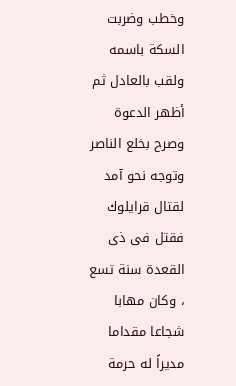وخطب وضربت السكة باسمه ولقب بالعادل ثم أظهر الدعوة وصرح بخلع الناصر وتوجه نحو آمد لقتال قرايلوك فقتل فى ذى القعدة سنة تسع ، وكان مهابا شجاعا مقداما مديراً له حرمة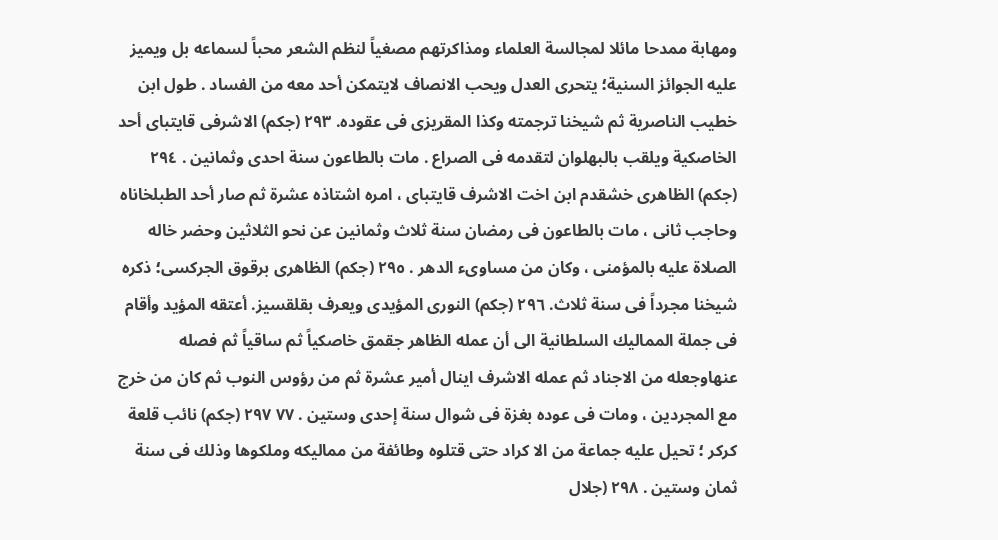ومهابة ممدحا مائلا لمجالسة العلماء ومذاكرتهم مصغياً لنظم الشعر محباً لسماعه بل ويميز عليه الجوائز السنية؛ يتحرى العدل ويحب الانصاف لايتمكن أحد معه من الفساد . طول ابن خطيب الناصرية ثم شيخنا ترجمته وكذا المقريزى فى عقوده. ٢٩٣ (جكم) الاشرفى قايتباى أحد الخاصكية ويلقب بالبهلوان لتقدمه فى الصراع . مات بالطاعون سنة احدى وثمانين . ٢٩٤ (جكم) الظاهرى خشقدم ابن اخت الاشرف قايتباى ، امره اشتاذه عشرة ثم صار أحد الطبلخاناه وحاجب ثانى ، مات بالطاعون فى رمضان سنة ثلاث وثمانين عن نحو الثلاثين وحضر خاله الصلاة عليه بالمؤمنى ، وكان من مساوىء الدهر . ٢٩٥ (جكم) الظاهرى برقوق الجركسى؛ ذكره شيخنا مجرداً فى سنة ثلاث. ٢٩٦ (جكم) النورى المؤيدى ويعرف بقلقسيز. أعتقه المؤيد وأقام فى جملة المماليك السلطانية الى أن عمله الظاهر جقمق خاصكياً ثم ساقياً ثم فصله عنهاوجعله من الاجناد ثم عمله الاشرف اينال أمير عشرة ثم من رؤوس النوب ثم كان من خرج مع المجردين ، ومات فى عوده بغزة فى شوال سنة إحدى وستين . ٧٧ ٢٩٧ (جكم) نائب قلعة كركر ؛ تحيل عليه جماعة من الا كراد حتى قتلوه وطائفة من مماليكه وملكوها وذلك فى سنة ثمان وستين . ٢٩٨ (جلال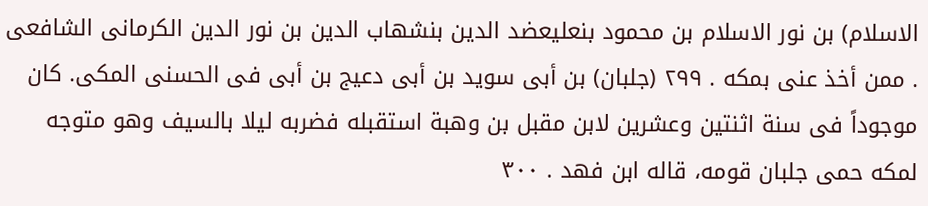الاسلام) بن نور الاسلام بن محمود بنعلیعضد الدین بنشهاب الدين بن نور الدين الكرمانى الشافعى . ممن أخذ عنى بمكه . ٢٩٩ (جلبان) بن أبى سويد بن أبى دعيج بن أبى فى الحسنى المكى. كان موجوداً فى سنة اثنتين وعشرين لابن مقبل بن وهبة استقبله فضربه ليلا بالسيف وهو متوجه لمکه حمی جلبان قومه، قاله ابن فهد . ٣٠٠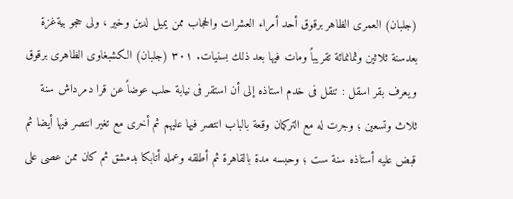(جلبان) العمرى الظاهر برقوق أحد أمراء العشرات والحجاب ممن يميل لدين وخير ، ولى حجو بيةغزة بعدسنة ثلاثين وثمانمائة تقريباً ومات فيها بعد ذلك بسنيات. ٣٠١ (جلبان) الكشبغاوى الظاهرى برقوق ويعرف بقر اسقل : تنقل فى خدم استاذه إلى أن استقر فى نيابة حلب عوضاً عن قرا دمرداش سنة ثلاث وتسعين ؛ وجرت له مع التركمان وقعة بالباب انتصر فيها عليهم ثم أخرى مع تغير انتصر فيها أيضا ثم قبض عليه أستاذه سنة ست ؛ وحبسه مدة بالقاهرة ثم أطلقه وعمله أتابكا بدمشق ثم كان ممن عصى على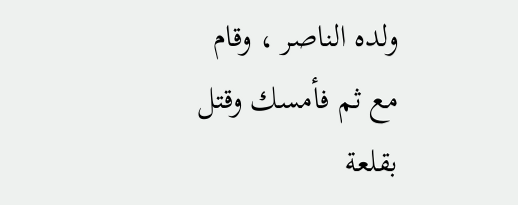ولده الناصر ، وقام مع ثم فأمسك وقتل بقلعة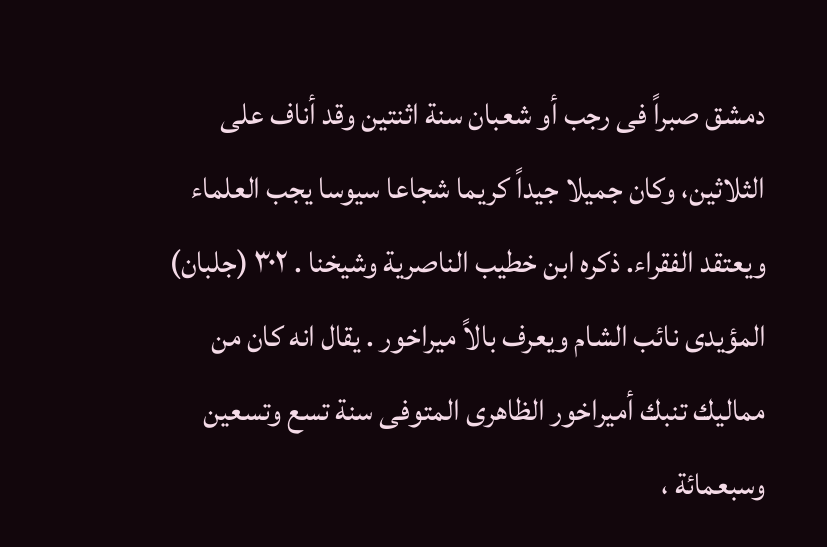دمشق صبراً فى رجب أو شعبان سنة اثنتين وقد أناف على الثلاثين، وكان جميلا جيداً كريما شجاعا سيوسا يجب العلماء ويعتقد الفقراء. ذكره ابن خطيب الناصرية وشيخنا . ٣٠٢ (جلبان) المؤيدى نائب الشام ويعرف بالاً ميراخور . يقال انه كان من مماليك تنبك أميراخور الظاهرى المتوفى سنة تسع وتسعين وسبعمائة ،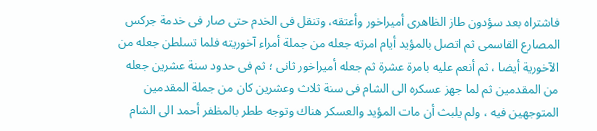فاشتراه بعد سؤدون طاز الظاهرى أميراخور وأعتقه، وتنقل فى الخدم حتى صار فى خدمة جركس المصارع القاسمى ثم اتصل بالمؤيد أيام امرته جعله من جملة أمراء آخوريته فلما تسلطن جعله من الآخورية أيضا ، ثم أنعم عليه بامرة عشرة ثم جعله أميراخور ثانى ؛ ثم فى حدود سنة عشرين جعله من المقدمين ثم لما جهز عسكره الى الشام فى سنة ثلاث وعشرين كان من جملة المقدمين المتوجهين فيه ، ولم يلبث أن مات المؤيد والعسكر هناك وتوجه ططر بالمظفر أحمد الى الشام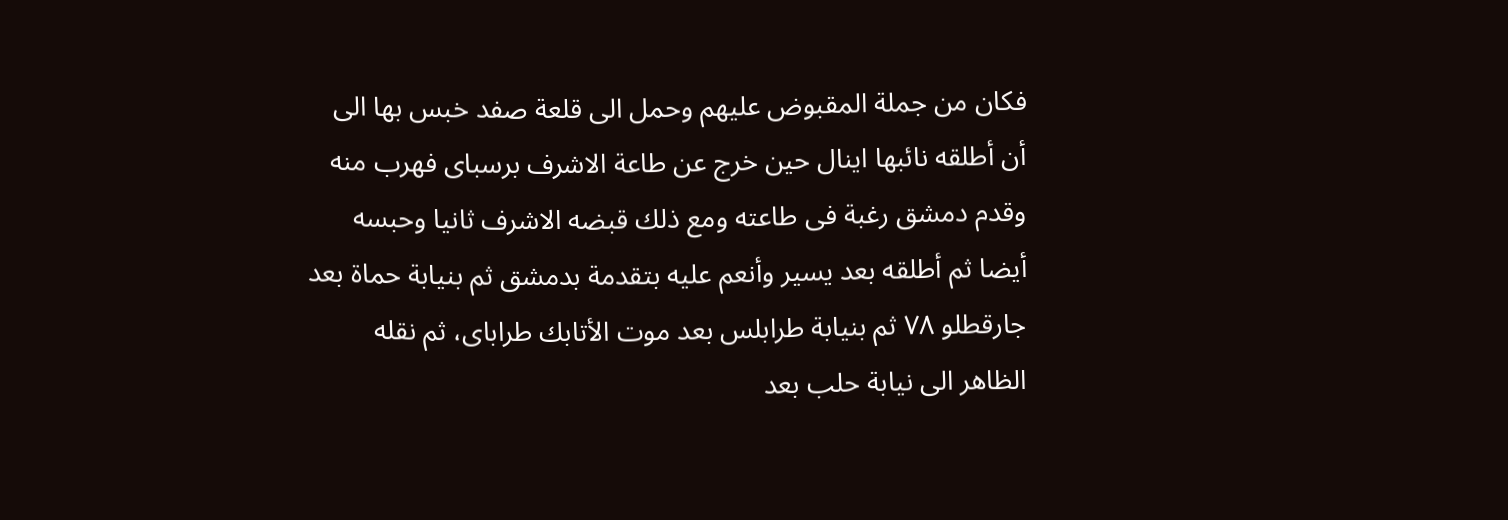فكان من جملة المقبوض عليهم وحمل الى قلعة صفد خبس بها الى أن أطلقه نائبها اينال حين خرج عن طاعة الاشرف برسباى فهرب منه وقدم دمشق رغبة فى طاعته ومع ذلك قبضه الاشرف ثانيا وحبسه أيضا ثم أطلقه بعد يسير وأنعم عليه بتقدمة بدمشق ثم بنيابة حماة بعد جارقطلو ٧٨ ثم بنيابة طرابلس بعد موت الأتابك طراباى، ثم نقله الظاهر الى نيابة حلب بعد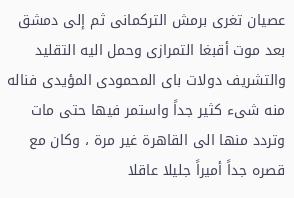عصيان تغرى برمش التركمانى ثم إلى دمشق بعد موت أقبغا التمرازى وحمل اليه التقليد والتشريف دولات باى المحمودى المؤيدى فناله منه شىء كثير جداً واستمر فيها حتى مات وتردد منها الى القاهرة غير مرة ، وكان مع قصره جداً أميراً جليلا عاقلا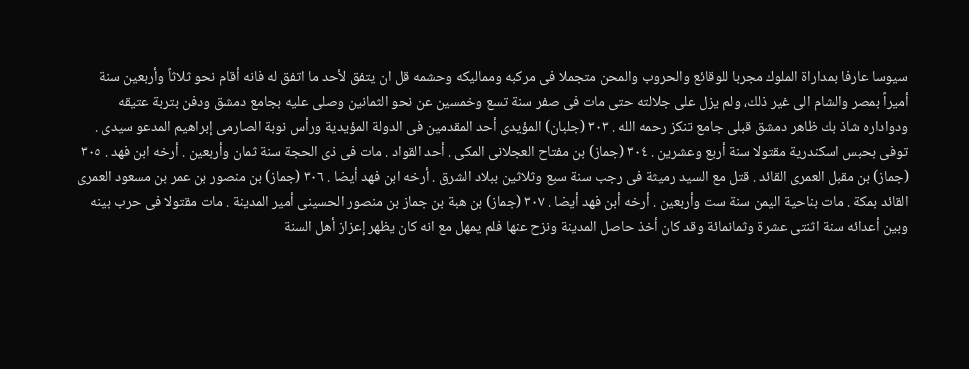سيوسا عارفا بمداراة الملوك مجربا للوقائع والحروب والمحن متجملا فى مركبه ومماليكه وحشمه قل ان يتفق لأحد ما اتفق له فانه أقام نحو ثلاثاً وأربعين سنة أميراً بمصر والشام الى غير ذلك، ولم يزل على جلالته حتى مات فى صفر سنة تسع وخمسين عن نحو الثمانين وصلى عليه بجامع دمشق ودفن بتربة عتيقه ودواداره شاذ بك ظاهر دمشق قبلى جامع تنكز رحمه الله . ٣٠٣ (جلبان) المؤيدى أحد المقدمين فى الدولة المؤيدية ورأس نوبة الصارمى إبراهيم المدعو سيدى . توفى بحبس اسكندرية مقتولا سنة أربع وعشرين . ٣٠٤ (جماز) بن مفتاح العجلانى المكى . أحد القواد . مات فى ذى الحجة سنة ثمان وأربعين . أرخه ابن فهد . ٣٠٥ (جماز) بن مقبل العمرى القائد . قتل مع السيد رميثة فى رجب سنة سبع وثلاثين ببلاد الشرق . أرخه ابن فهد أيضا . ٣٠٦ (جماز) بن منصور بن عمر بن مسعود العمرى القائد بمكة . مات بناحية اليمن سنة ست وأربعين . أرخه أبن فهد أيضا . ٣٠٧ (جماز) بن هبة بن جماز بن منصور الحسينى أمير المدينة . مات مقتولا فى حرب بينه وبين أعدائه سنة اثنتى عشرة وثمانمائة وقد كان أخذ حاصل المدينة ونزح عنها فلم يمهل مع انه كان يظهر إعزاز أهل السنة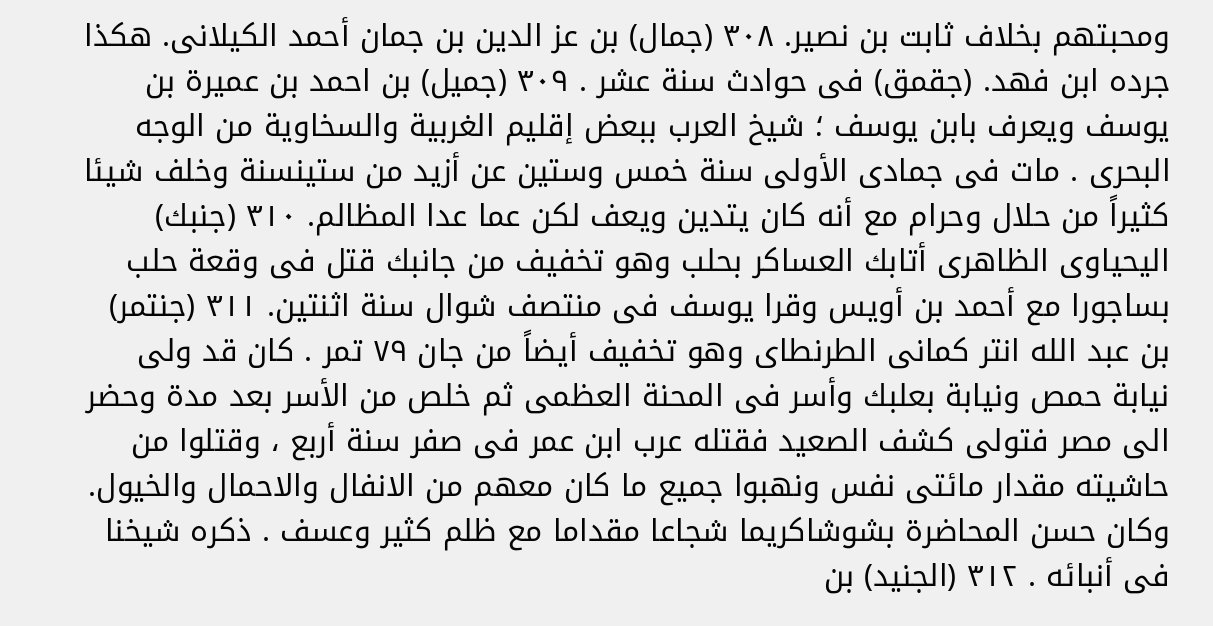ومحبتهم بخلاف ثابت بن نصير. ٣٠٨ (جمال) بن عز الدين بن جمان أحمد الکیلانی. ھکذا جرده ابن فهد. (جقمق) فى حوادث سنة عشر . ٣٠٩ (جميل) بن احمد بن عميرة بن يوسف ويعرف بابن يوسف ؛ شيخ العرب ببعض إقليم الغربية والسخاوية من الوجه البحرى . مات فى جمادى الأولى سنة خمس وستين عن أزيد من ستينسنة وخلف شيئا كثيراً من حلال وحرام مع أنه كان يتدين ويعف لكن عما عدا المظالم. ٣١٠ (جنبك) اليحياوى الظاهرى أتابك العساكر بحلب وهو تخفيف من جانبك قتل فى وقعة حلب بساجورا مع أحمد بن أويس وقرا يوسف فى منتصف شوال سنة اثنتين. ٣١١ (جنتمر) بن عبد الله انتر كمانى الطرنطاى وهو تخفيف أيضاً من جان ٧٩ تمر . كان قد ولى نيابة حمص ونيابة بعلبك وأسر فى المحنة العظمى ثم خلص من الأسر بعد مدة وحضر الى مصر فتولى كشف الصعيد فقتله عرب ابن عمر فى صفر سنة أربع ، وقتلوا من حاشيته مقدار مائتى نفس ونهبوا جميع ما كان معهم من الانفال والاحمال والخيول. وكان حسن المحاضرة بشوشاكريما شجاعا مقداما مع ظلم كثير وعسف . ذكره شيخنا فى أنبائه . ٣١٢ (الجنيد) بن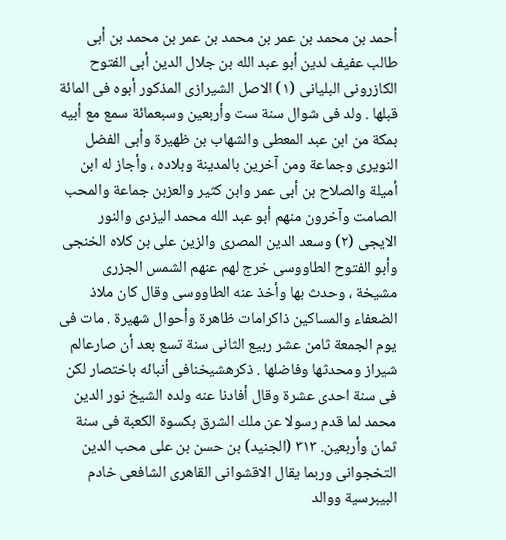أحمد بن محمد بن عمر بن محمد بن عمر بن محمد بن أبى طالب عفيف لدين أبو عبد الله بن جلال الدين أبى الفتوح الكازرونی البلیانی (١) الاصل الشيرازى المذكور أبوه فى المائة قبلها . ولد فى شوال سنة ست وأربعين وسبعمائة سمع مع أبيه بمكة من ابن عبد المعطى والشهاب بن ظهيرة وأبى الفضل النويرى وجماعة ومن آخرين بالمدينة وبلاده ، وأجاز له ابن أميلة والصلاح بن أبى عمر وابن كثير والعزبن جماعة والمحب الصامت وآخرون منهم أبو عبد الله محمد اليزدى والنور الايجى (٢) وسعد الدين المصرى والزين على بن كلاه الخنجى وأبو الفتوح الطاووسى خرج لهم عنهم الشمس الجزرى مشيخة ، وحدث بها وأخذ عنه الطاووسى وقال كان ملاذ الضعفاء والمساكين ذاكرامات ظاهرة وأحوال شهيرة . مات فى يوم الجمعة ثامن عشر ربيع الثانى سنة تسع بعد أن صارعالم شيراز ومحدثها وفاضلها . ذكرهشيخنافى أنبائه باختصار لكن فى سنة احدى عشرة وقال أفادنا عنه ولده الشيخ نور الدين محمد لما قدم رسولا عن ملك الشرق بكسوة الكعبة فى سنة ثمان وأربعين. ٣١٣ (الجنيد) بن حسن بن على محب الدين التخجوانى وربما يقال الاقشوانى القاهرى الشافعى خادم البيبرسية ووالد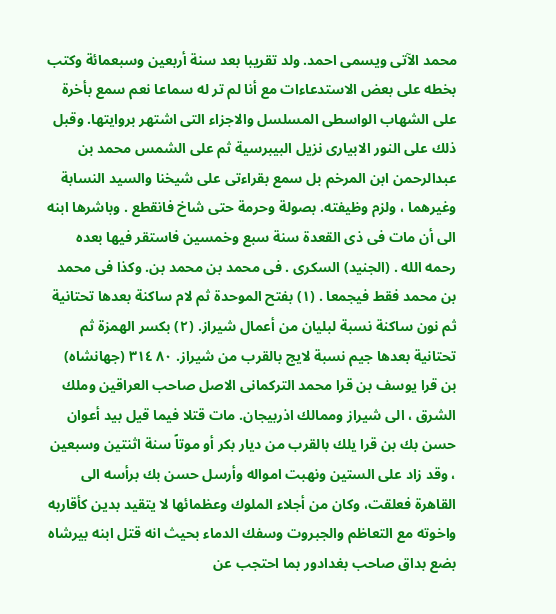محمد الآتی ویسمی احمد. ولد تقریبا بعد سنة أربعين وسبعمائة وكتب بخطه على بعض الاستدعاءات مع أنا لم تر له سماعا نعم سمع بأخرة على الشهاب الواسطى المسلسل والاجزاء التى اشتهر بروايتها. وقبل ذلك على النور الابيارى نزيل البيبرسية ثم على الشمس محمد بن عبدالرحمن ابن المرخم بل سمع بقراءتى على شيخنا والسيد النسابة وغيرهما ، ولزم وظيفته. بصولة وحرمة حتى شاخ فانقطع . وباشرها ابنه الى أن مات فى ذى القعدة سنة سبع وخمسين فاستقر فيها بعده رحمه الله . (الجنيد) السكرى . فى محمد بن محمد بن. وكذا فى محمد بن محمد فقط فيجمعا . (١) بفتح الموحدة ثم لام ساكنة بعدها تحتانية ثم نون ساكنة نسبة لبليان من أعمال شيراز. (٢) بكسر الهمزة ثم تحتانية بعدها جيم نسبة لايج بالقرب من شيراز. ٨٠ ٣١٤ (جهانشاه) بن قرا يوسف بن قرا محمد التركمانى الاصل صاحب العراقين وملك الشرق ، الى شيراز وممالك اذربيجان. مات قتلا فيما قيل بيد أعوان حسن بك بن قرا يلك بالقرب من ديار بكر أو موتاً سنة اثنتين وسبعين ، وقد زاد على الستين ونهبت امواله وأرسل حسن بك برأسه الى القاهرة فعلقت، وكان من أجلاء الملوك وعظمائها لا يتقيد بدين كأقاربه واخوته مع التعاظم والجبروت وسفك الدماء بحيث انه قتل ابنه بيرشاه بضع بداق صاحب بغدادور بما احتجب عن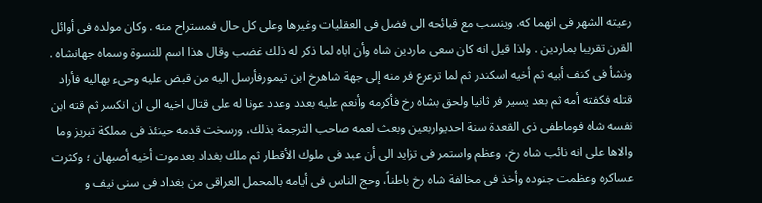رعيته الشهر فى انهما كه. وينسب مع قبائحه الى فضل فى العقليات وغيرها وعلى كل حال فمستراح منه . وكان مولده فى أوائل القرن تقريبا بماردين . ولذا قيل انه كان سعى ماردين شاه وأن اباه لما ذكر له ذلك غضب وقال هذا اسم للنسوة وسماه جهانشاه . ونشأ فى كنف أبيه ثم أخيه اسكندر ثم لما ترعرع فر منه إلى جهة شاهرخ ابن تیمورفأرسل الیه من قبض عليه وحیء بهالیه فأراد قتله فکفته أمه ثم بعد يسير فر ثانيا ولحق بشاه رخ فأكرمه وأنعم عليه بعدد وعدد عونا له على قتال اخیه الى ان انكسر ثم قته ابن نفسه شاه فوماطفى ذى القعدة سنة احدیواربعين وبعث لعمه صاحب الترجمة بذلك، ورسخت قدمه حينئذ فى مملكة تبريز وما والاها على انه نائب شاه رخ، وعظم واستمر فى تزايد الى أن عبد فى ملوك الأقطار ثم ملك بغداد بعدموت أخيه أصبهان ؛ وكثرت عساكره وعظمت جنوده وأخذ فى مخالفة شاه رخ باطناً، وحج الناس فى أيامه بالمحمل العراقى من بغداد فی سنی نیف و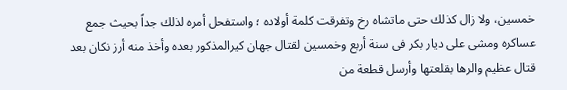خمسین، ولا زال كذلك حتى ماتشاه رخ وتفرقت كلمة أولاده ؛ واستفحل أمره لذلك جداً بحيث جمع عساكره ومشى على ديار بكر فى سنة أربع وخمسين لقتال جهان كيرالمذكور بعده وأخذ منه أرز نكان بعد قتال عظيم والرها بقلعتها وأرسل قطعة من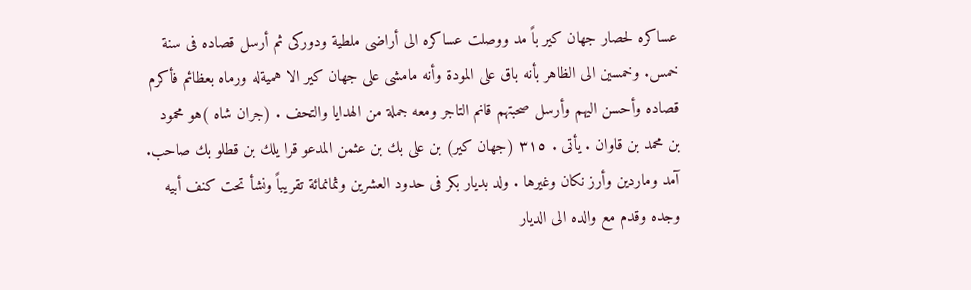عساكره لحصار جهان كير باً مد ووصلت عساكره الى أراضى ملطية ودوركى ثم أرسل قصاده فى سنة خمس. وخمسين الى الظاهر بأنه باق على المودة وأنه مامشى على جهان كير الا هميةله ورماه بعظائم فأكرم قصاده وأحسن اليهم وأرسل صحبتهم قانم التاجر ومعه جملة من الهدايا والتحف . (جران شاه )هو محمود بن محمد بن قاوان . یأتی . ٣١٥ (جهان كير) بن على بك بن عثمن المدعو قرا يلك بن قطلو بك صاحب. آمد وماردين وأرز نكان وغيرها . ولد بديار بكر فى حدود العشرين وثمانمائة تقريباً ونشأ تحت كنف أبيه وجده وقدم مع والده الى الديار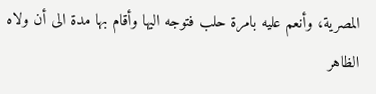المصرية، وأنعم عليه بامرة حلب فتوجه اليها وأقام بها مدة الى أن ولاه الظاهر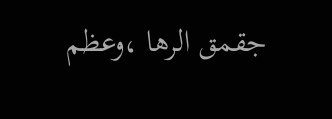جقمق الرها ،وعظم